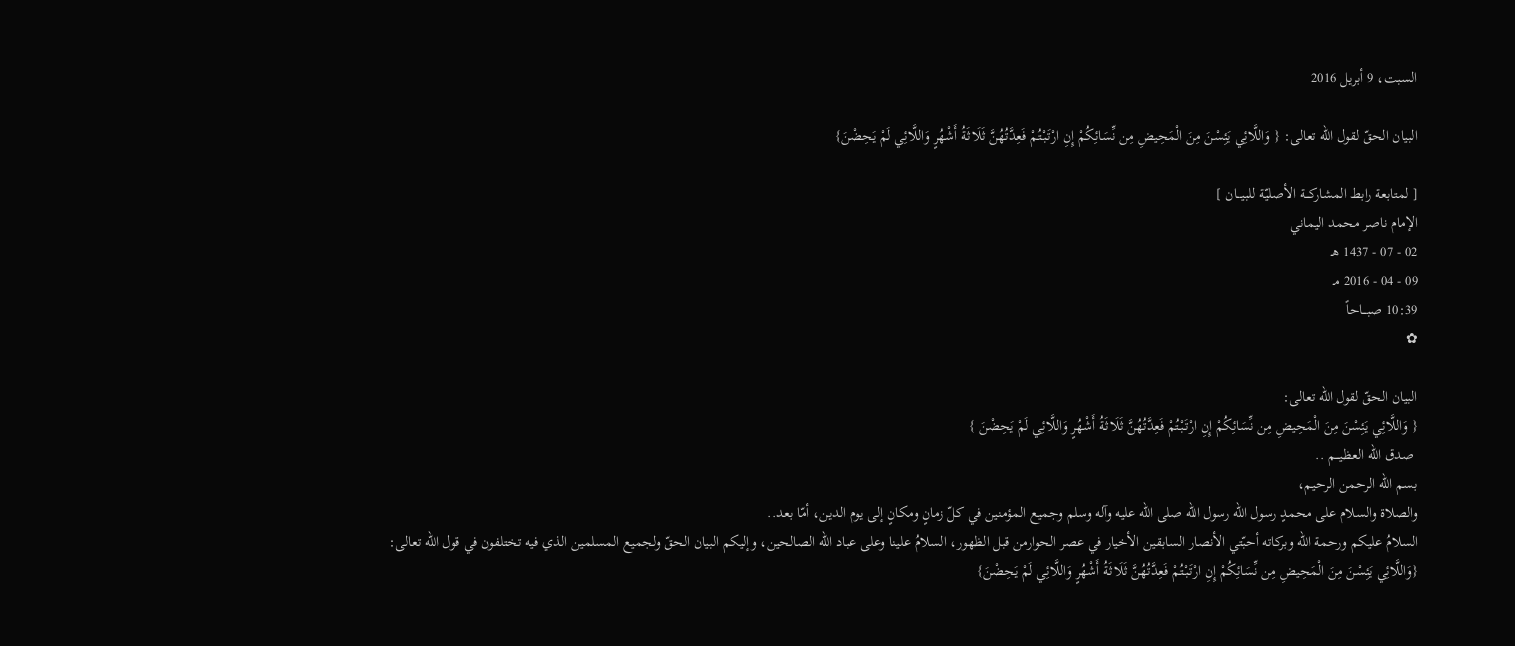السبت، 9 أبريل 2016

البيان الحقّ لقول الله تعالى: { وَاللَّائِي يَئِسْنَ مِنَ الْمَحِيضِ مِن نِّسَائِكُمْ إِنِ ارْتَبْتُمْ فَعِدَّتُهُنَّ ثَلَاثَةُ أَشْهُرٍ وَاللَّائِي لَمْ يَحِضْنَ}

[ لمتابعة رابط المشاركـــة الأصليّة للبيـــان ]
الإمام ناصر محمد اليماني
02 - 07 - 1437 هـ
09 - 04 - 2016 مـ
10:39 صبـــاحاً
✿

البيان الحقّ لقول الله تعالى:
{ وَاللَّائِي يَئِسْنَ مِنَ الْمَحِيضِ مِن نِّسَائِكُمْ إِنِ ارْتَبْتُمْ فَعِدَّتُهُنَّ ثَلَاثَةُ أَشْهُرٍ وَاللَّائِي لَمْ يَحِضْنَ }
 صدق الله العظيـــم ..
بسم الله الرحمن الرحيم،
والصلاة والسلام على محمدٍ رسول الله رسول الله صلى الله عليه وآله وسلم وجميع المؤمنين في كلّ زمانٍ ومكانٍ إلى يوم الدين، أمّا بعد..
السلامُ عليكم ورحمة الله وبركاته أحبّتي الأنصار السابقين الأخيار في عصر الحوارمن قبل الظهور، السلامُ علينا وعلى عباد الله الصالحين، وإليكم البيان الحقّ ولجميع المسلمين الذي فيه تختلفون في قول الله تعالى:
{وَاللَّائِي يَئِسْنَ مِنَ الْمَحِيضِ مِن نِّسَائِكُمْ إِنِ ارْتَبْتُمْ فَعِدَّتُهُنَّ ثَلَاثَةُ أَشْهُرٍ وَاللَّائِي لَمْ يَحِضْنَ}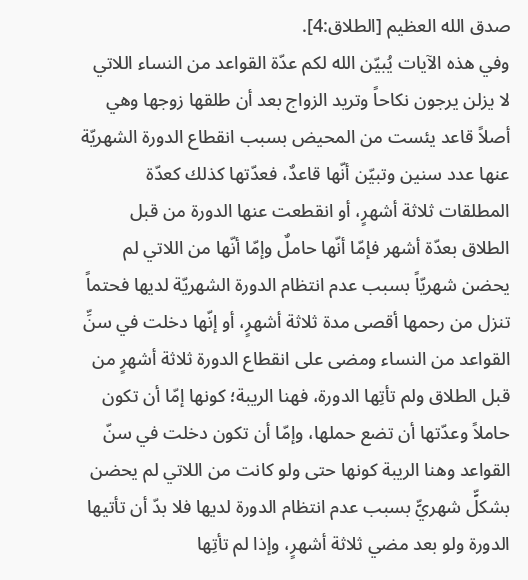صدق الله العظيم [الطلاق:4].
وفي هذه الآيات يُبيّن الله لكم عدّة القواعد من النساء اللاتي لا يزلن يرجون نكاحاً وتريد الزواج بعد أن طلقها زوجها وهي أصلاً قاعد يئست من المحيض بسبب انقطاع الدورة الشهريّة عنها عدد سنين وتبيّن أنّها قاعدٌ، فعدّتها كذلك كعدّة المطلقات ثلاثة أشهرٍ، أو انقطعت عنها الدورة من قبل الطلاق بعدّة أشهر فإمّا أنّها حاملٌ وإمّا أنّها من اللاتي لم يحضن شهريّاً بسبب عدم انتظام الدورة الشهريّة لديها فحتماً تنزل من رحمها أقصى مدة ثلاثة أشهرٍ، أو إنّها دخلت في سنِّ القواعد من النساء ومضى على انقطاع الدورة ثلاثة أشهرٍ من قبل الطلاق ولم تأتِها الدورة، فهنا الريبة؛ كونها إمّا أن تكون حاملاً وعدّتها أن تضع حملها، وإمّا أن تكون دخلت في سنّ القواعد وهنا الريبة كونها حتى ولو كانت من اللاتي لم يحضن بشكلٍّ شهريٍّ بسبب عدم انتظام الدورة لديها فلا بدّ أن تأتيها الدورة ولو بعد مضي ثلاثة أشهرٍ، وإذا لم تأتِها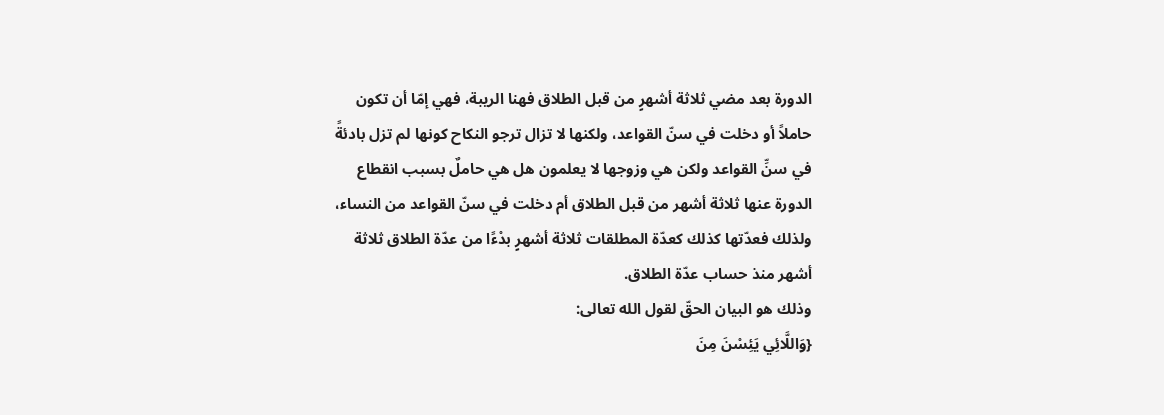الدورة بعد مضي ثلاثة أشهرٍ من قبل الطلاق فهنا الريبة، فهي إمّا أن تكون حاملاً أو دخلت في سنّ القواعد، ولكنها لا تزال ترجو النكاح كونها لم تزل بادئةً في سنِّ القواعد ولكن هي وزوجها لا يعلمون هل هي حاملٌ بسبب انقطاع الدورة عنها ثلاثة أشهر من قبل الطلاق أم دخلت في سنّ القواعد من النساء، ولذلك فعدّتها كذلك كعدّة المطلقات ثلاثة أشهرٍ بدْءًا من عدّة الطلاق ثلاثة أشهر منذ حساب عدّة الطلاق.
وذلك هو البيان الحقّ لقول الله تعالى:
{وَاللَّائِي يَئِسْنَ مِنَ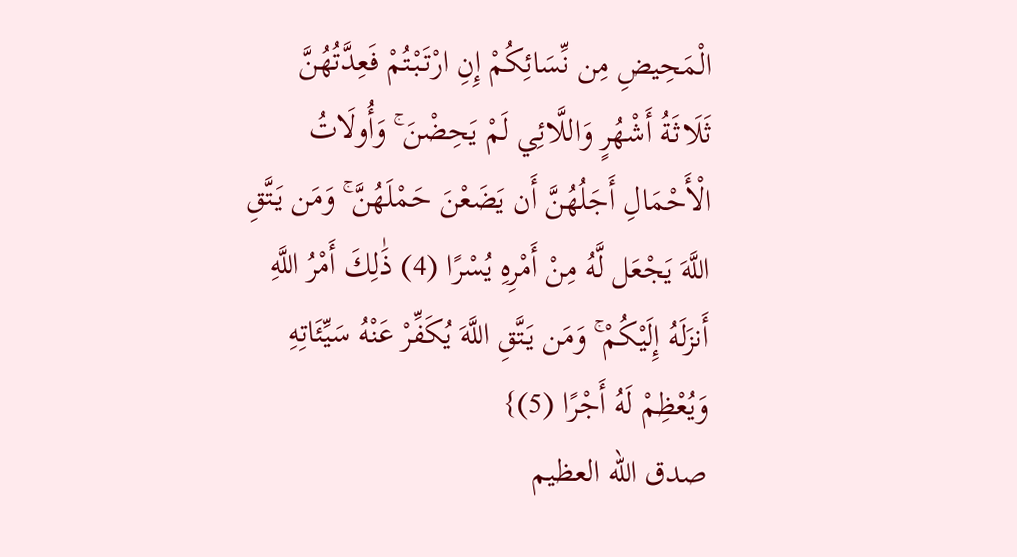الْمَحِيضِ مِن نِّسَائِكُمْ إِنِ ارْتَبْتُمْ فَعِدَّتُهُنَّ ثَلَاثَةُ أَشْهُرٍ وَاللَّائِي لَمْ يَحِضْنَ ۚ وَأُولَاتُ الْأَحْمَالِ أَجَلُهُنَّ أَن يَضَعْنَ حَمْلَهُنَّ ۚ وَمَن يَتَّقِ اللَّهَ يَجْعَل لَّهُ مِنْ أَمْرِهِ يُسْرًا (4) ذَٰلِكَ أَمْرُ اللَّهِ أَنزَلَهُ إِلَيْكُمْ ۚ وَمَن يَتَّقِ اللَّهَ يُكَفِّرْ عَنْهُ سَيِّئَاتِهِ وَيُعْظِمْ لَهُ أَجْرًا (5)}
صدق الله العظيم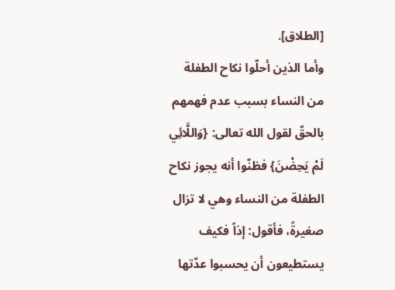[الطلاق].
وأما الذين أحلّوا نكاح الطفلة من النساء بسبب عدم فهمهم بالحقّ لقول الله تعالى: {وَاللَّائِي لَمْ يَحِضْنَ} فظنّوا أنه يجوز نكاح الطفلة من النساء وهي لا تزال صغيرةً، فأقول: إذاً فكيف يستطيعون أن يحسبوا عدّتها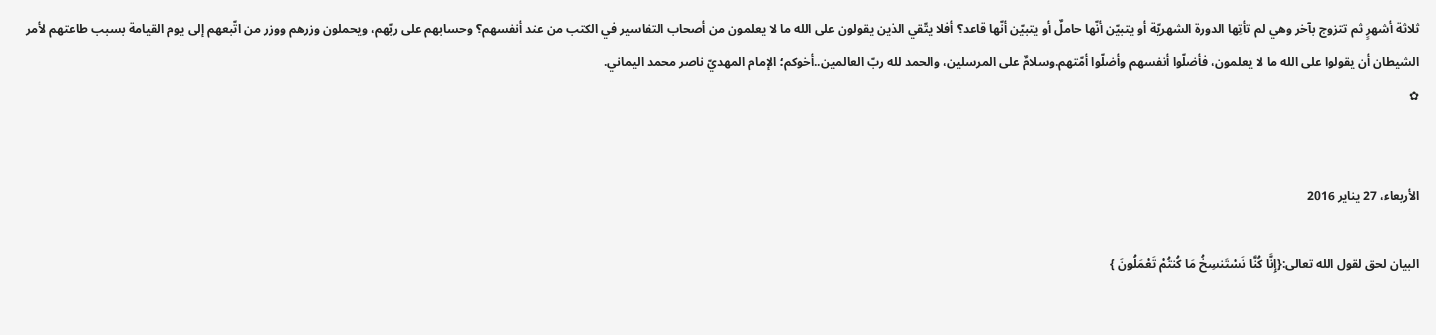ثلاثة أشهرٍ ثم تتزوج بآخر وهي لم تأتِها الدورة الشهريّة أو يتبيّن أنّها حاملٌ أو يتبيّن أنّها قاعد؟ أفلا يتّقي الذين يقولون على الله ما لا يعلمون من أصحاب التفاسير في الكتب من عند أنفسهم؟ وحسابهم على ربّهم، ويحملون وزرهم ووزر من اتّبعهم إلى يوم القيامة بسبب طاعتهم لأمر الشيطان أن يقولوا على الله ما لا يعلمون، فأضلّوا أنفسهم وأضلّوا أمّتهم.وسلامٌ على المرسلين، والحمد لله ربّ العالمين..أخوكم؛ الإمام المهديّ ناصر محمد اليماني.
✿


الأربعاء، 27 يناير 2016

البيان لحق لقول الله تعالى:{إِنَّا كُنَّا نَسْتَنسِخُ مَا كُنتُمْ تَعْمَلُونَ }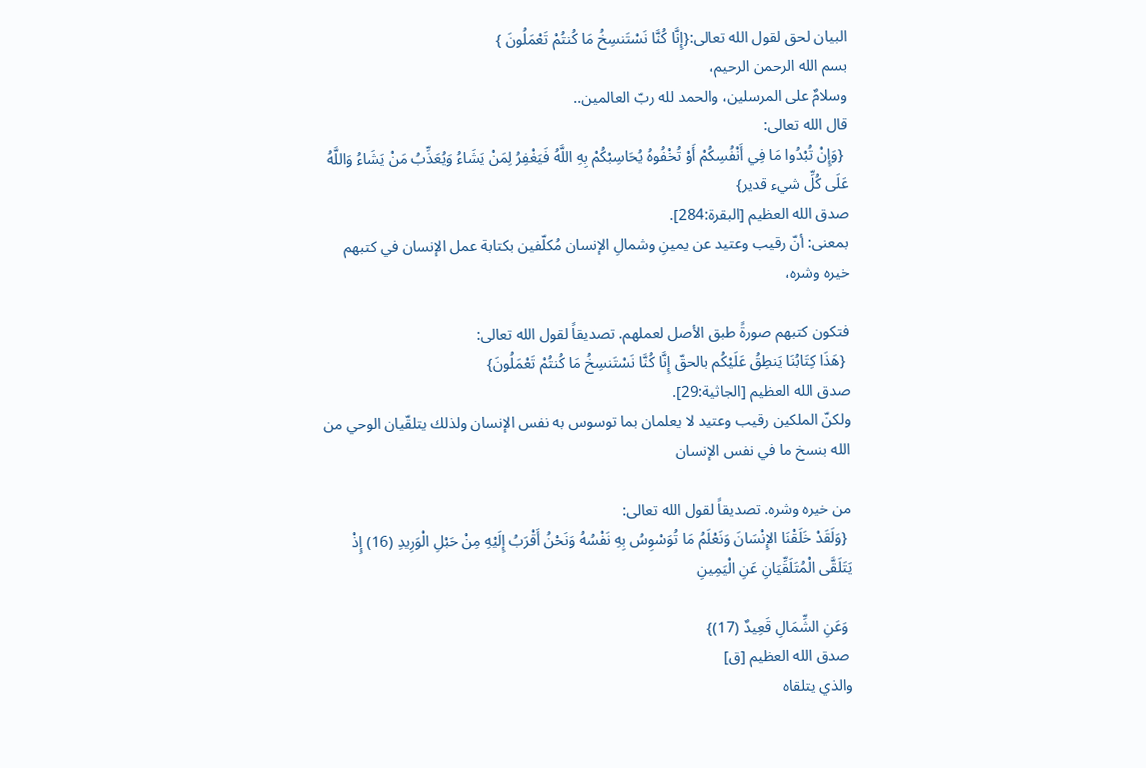البيان لحق لقول الله تعالى:{إِنَّا كُنَّا نَسْتَنسِخُ مَا كُنتُمْ تَعْمَلُونَ }
بسم الله الرحمن الرحيم،
وسلامٌ على المرسلين، والحمد لله ربّ العالمين..
قال الله تعالى:
 {وَإِنْ تُبْدُوا مَا فِي أَنْفُسِكُمْ أَوْ تُخْفُوهُ يُحَاسِبْكُمْ بِهِ اللَّهُ فَيَغْفِرُ لِمَنْ يَشَاءُ وَيُعَذِّبُ مَنْ يَشَاءُ وَاللَّهُ عَلَى كُلِّ شيء قدير}
صدق الله العظيم [البقرة:284].
بمعنى: أنّ رقيب وعتيد عن يمينِ وشمالِ الإنسان مُكلّفين بكتابة عمل الإنسان في كتبهم خيره وشره،

فتكون كتبهم صورةً طبق الأصل لعملهم. تصديقاً لقول الله تعالى:
 {هَذَا كِتَابُنَا يَنطِقُ عَلَيْكُم بالحقّ إِنَّا كُنَّا نَسْتَنسِخُ مَا كُنتُمْ تَعْمَلُونَ}
صدق الله العظيم [الجاثية:29].
ولكنّ الملكين رقيب وعتيد لا يعلمان بما توسوس به نفس الإنسان ولذلك يتلقّيان الوحي من الله بنسخ ما في نفس الإنسان

من خيره وشره. تصديقاً لقول الله تعالى:
 {وَلَقَدْ خَلَقْنَا الإِنْسَانَ وَنَعْلَمُ مَا تُوَسْوِسُ بِهِ نَفْسُهُ وَنَحْنُ أَقْرَبُ إِلَيْهِ مِنْ حَبْلِ الْوَرِيدِ (16) إِذْ يَتَلَقَّى الْمُتَلَقِّيَانِ عَنِ الْيَمِينِ

 وَعَنِ الشِّمَالِ قَعِيدٌ (17)}
 صدق الله العظيم [ق]
والذي يتلقاه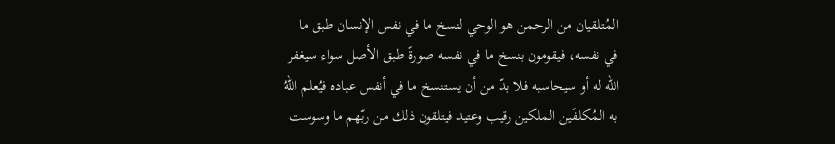المُتلقيان من الرحمن هو الوحي لنسخ ما في نفس الإنسان طبق ما في نفسه، فيقومون بنسخ ما في نفسه صورةً طبق الأصل سواء سيغفر الله له أو سيحاسبه فلا بدّ من أن يستنسخ ما في أنفس عباده فيُعلم اللهُ به المُكلفَين الملكين رقيب وعتيد فيتلقون ذلك من ربّهم ما وسوست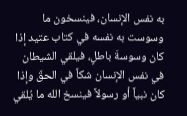به نفس الإنسان، فينسخون ما وسوست به نفسه في كتاب عتيد إذا كان وسوسةَ باطلٍ، فيلقي الشيطان في نفس الإنسان شكاً في الحقّ وإذا كان نبياً أو رسولاً فينسخ الله ما يُلقي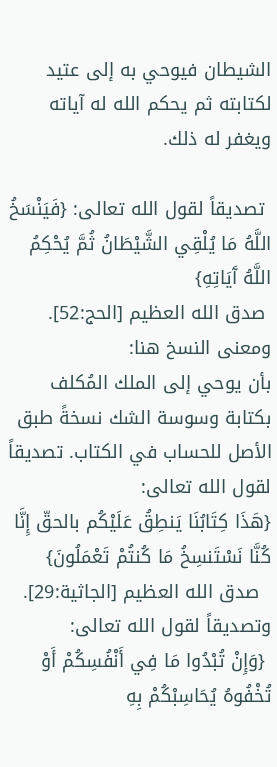الشيطان فيوحي به إلى عتيد لكتابته ثم يحكم الله له آياته ويغفر له ذلك.

 تصديقاً لقول الله تعالى: {فَيَنْسَخُ اللَّهُ مَا يُلْقِي الشَّيْطَانُ ثُمَّ يُحْكِمُ اللَّهُ آَيَاتِهِ}
 صدق الله العظيم [الحج:52].
ومعنى النسخ هنا:
بأن يوحي إلى الملك المُكلف بكتابة وسوسة الشك نسخةً طبق الأصل للحساب في الكتاب. تصديقاً لقول الله تعالى:
{هَذَا كِتَابُنَا يَنطِقُ عَلَيْكُم بالحقّ إِنَّا كُنَّا نَسْتَنسِخُ مَا كُنتُمْ تَعْمَلُونَ}
  صدق الله العظيم [الجاثية:29].
وتصديقاً لقول الله تعالى:
 {وَإِنْ تُبْدُوا مَا فِي أَنْفُسِكُمْ أَوْ تُخْفُوهُ يُحَاسِبْكُمْ بِهِ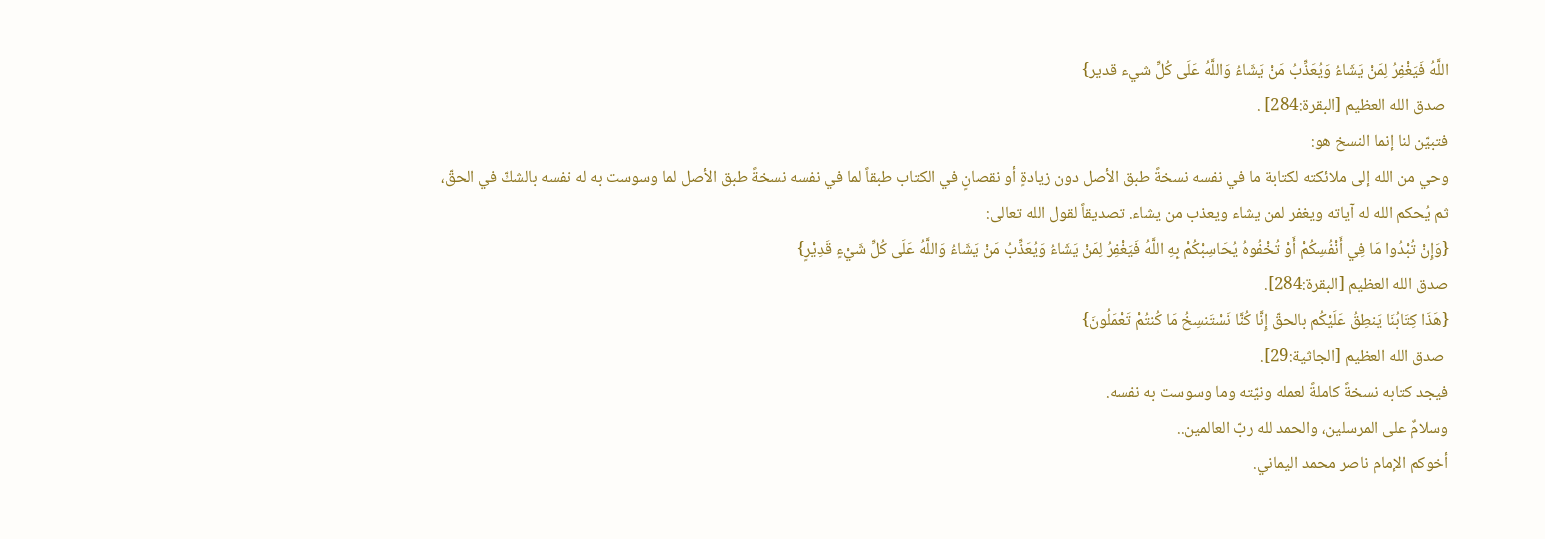اللَّهُ فَيَغْفِرُ لِمَنْ يَشَاءُ وَيُعَذِّبُ مَنْ يَشَاءُ وَاللَّهُ عَلَى كُلِّ شيء قدير}
 صدق الله العظيم [البقرة:284] .
فتبيّن لنا إنما النسخ هو:
وحي من الله إلى ملائكته لكتابة ما في نفسه نسخةً طبق الأصل دون زيادةٍ أو نقصانٍ في الكتاب طبقاً لما في نفسه نسخةً طبق الأصل لما وسوست به له نفسه بالشكّ في الحقّ، ثم يُحكم الله له آياته ويغفر لمن يشاء ويعذب من يشاء. تصديقاً لقول الله تعالى:
{وَإِنْ تُبْدُوا مَا فِي أَنْفُسِكُمْ أَوْ تُخْفُوهُ يُحَاسِبْكُمْ بِهِ اللَّهُ فَيَغْفِرُ لِمَنْ يَشَاءُ وَيُعَذِّبُ مَنْ يَشَاءُ وَاللَّهُ عَلَى كُلِّ شَيْءٍ قَدِيْرٍ}
صدق الله العظيم [البقرة:284].
{هَذَا كِتَابُنَا يَنطِقُ عَلَيْكُم بالحقّ إِنَّا كُنَّا نَسْتَنسِخُ مَا كُنتُمْ تَعْمَلُونَ}
 صدق الله العظيم [الجاثية:29].
فيجد كتابه نسخةً كاملةً لعمله ونيّته وما وسوست به نفسه.
وسلامٌ على المرسلين، والحمد لله ربّ العالمين..
أخوكم الإمام ناصر محمد اليماني.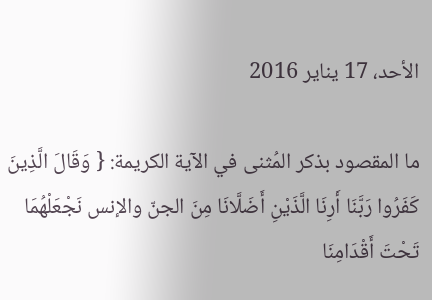الأحد، 17 يناير 2016

ما المقصود بذكر المُثنى في الآية الكريمة: { وَقَالَ الَّذِينَ كَفَرُوا رَبَّنَا أَرِنَا الَّذَيْنِ أَضَلَّانَا مِنَ الجنّ والإنس نَجْعَلْهُمَا تَحْتَ أَقْدَامِنَا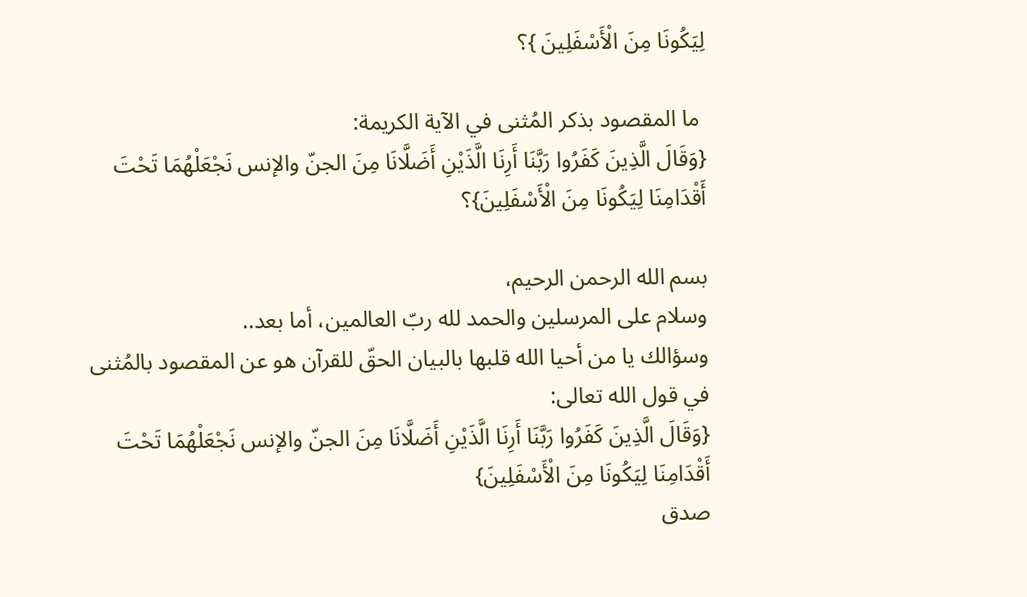لِيَكُونَا مِنَ الْأَسْفَلِينَ }؟

 ما المقصود بذكر المُثنى في الآية الكريمة:
{وَقَالَ الَّذِينَ كَفَرُوا رَبَّنَا أَرِنَا الَّذَيْنِ أَضَلَّانَا مِنَ الجنّ والإنس نَجْعَلْهُمَا تَحْتَ أَقْدَامِنَا لِيَكُونَا مِنَ الْأَسْفَلِينَ}؟

بسم الله الرحمن الرحيم،
وسلام على المرسلين والحمد لله ربّ العالمين، أما بعد..
وسؤالك يا من أحيا الله قلبها بالبيان الحقّ للقرآن هو عن المقصود بالمُثنى
في قول الله تعالى:
{وَقَالَ الَّذِينَ كَفَرُوا رَبَّنَا أَرِنَا الَّذَيْنِ أَضَلَّانَا مِنَ الجنّ والإنس نَجْعَلْهُمَا تَحْتَ أَقْدَامِنَا لِيَكُونَا مِنَ الْأَسْفَلِينَ}
صدق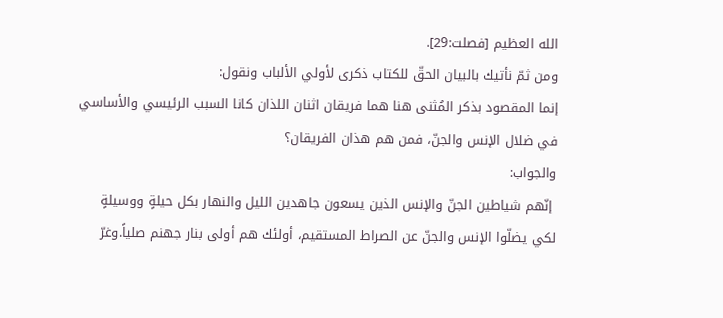الله العظيم [فصلت:29].
ومن ثمّ نأتيك بالبيان الحقّ للكتاب ذكرى لأولي الألباب ونقول:
إنما المقصود بذكر المُثنى هنا هما فريقان اثنان اللذان كانا السبب الرئيسي والأساسي في ضلال الإنس والجنّ، فمن هم هذان الفريقان؟
والجواب:
 إنّهم شياطين الجنّ والإنس الذين يسعون جاهدين الليل والنهار بكل حيلةٍ ووسيلةٍ لكي يضلّوا الإنس والجنّ عن الصراط المستقيم، أولئك هم أولى بنار جهنم صلياً.وغرّ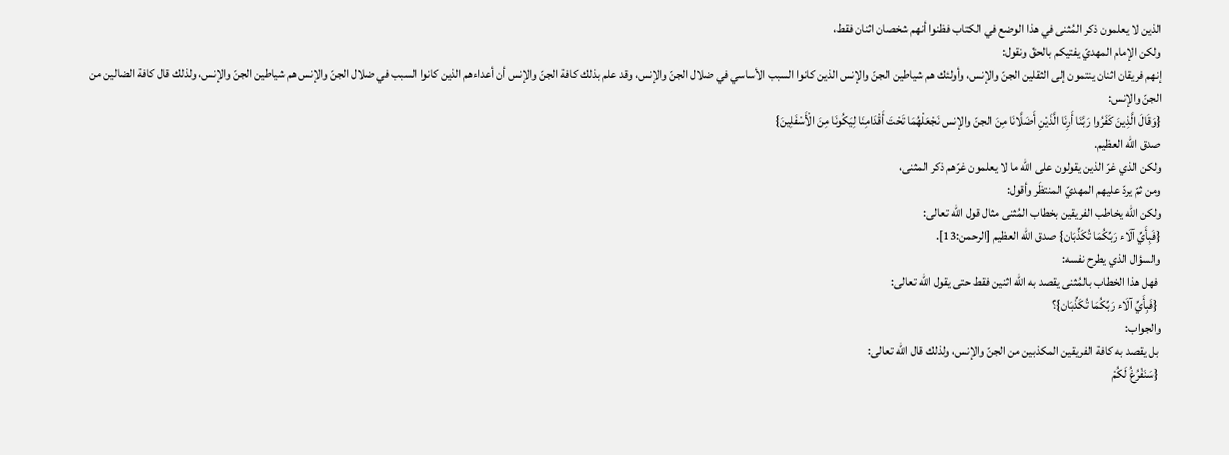الذين لا يعلمون ذكر المُثنى في هذا الوضع في الكتاب فظنوا أنهم شخصان اثنان فقط،
ولكن الإمام المهديّ يفتيكم بالحقّ ونقول:
إنهم فريقان اثنان ينتمون إلى الثقلين الجنّ والإنس، وأولئك هم شياطين الجنّ والإنس الذين كانوا السبب الأساسي في ضلال الجنّ والإنس، وقد علم بذلك كافة الجنّ والإنس أن أعداءهم الذين كانوا السبب في ضلال الجنّ والإنس هم شياطين الجنّ والإنس، ولذلك قال كافة الضالين من الجنّ والإنس:
{وَقَالَ الَّذِينَ كَفَرُوا رَبَّنَا أَرِنَا الَّذَيْنِ أَضَلَّانَا مِنَ الجنّ والإنس نَجْعَلْهُمَا تَحْتَ أَقْدَامِنَا لِيَكُونَا مِنَ الْأَسْفَلِينَ}
صدق الله العظيم.
ولكن الذي غرّ الذين يقولون على الله ما لا يعلمون غرّهم ذكر المثنى،
ومن ثمّ يردّ عليهم المهديّ المنتظَر وأقول:
ولكن الله يخاطب الفريقين بخطاب المُثنى مثال قول الله تعالى:
{فَبِأَيِّ آلَاء رَبِّكُمَا تُكَذِّبَان} صدق الله العظيم [الرحمن:13].
والسؤال الذي يطرح نفسه:
 فهل هذا الخطاب بالمُثنى يقصد به الله اثنين فقط حتى يقول الله تعالى:
 {فَبِأَيِّ آلَاء رَبِّكُمَا تُكَذِّبَان}؟
والجواب:
 بل يقصد به كافة الفريقين المكذبين من الجنّ والإنس، ولذلك قال الله تعالى:
 {سَنَفْرُغُ لَكُمْ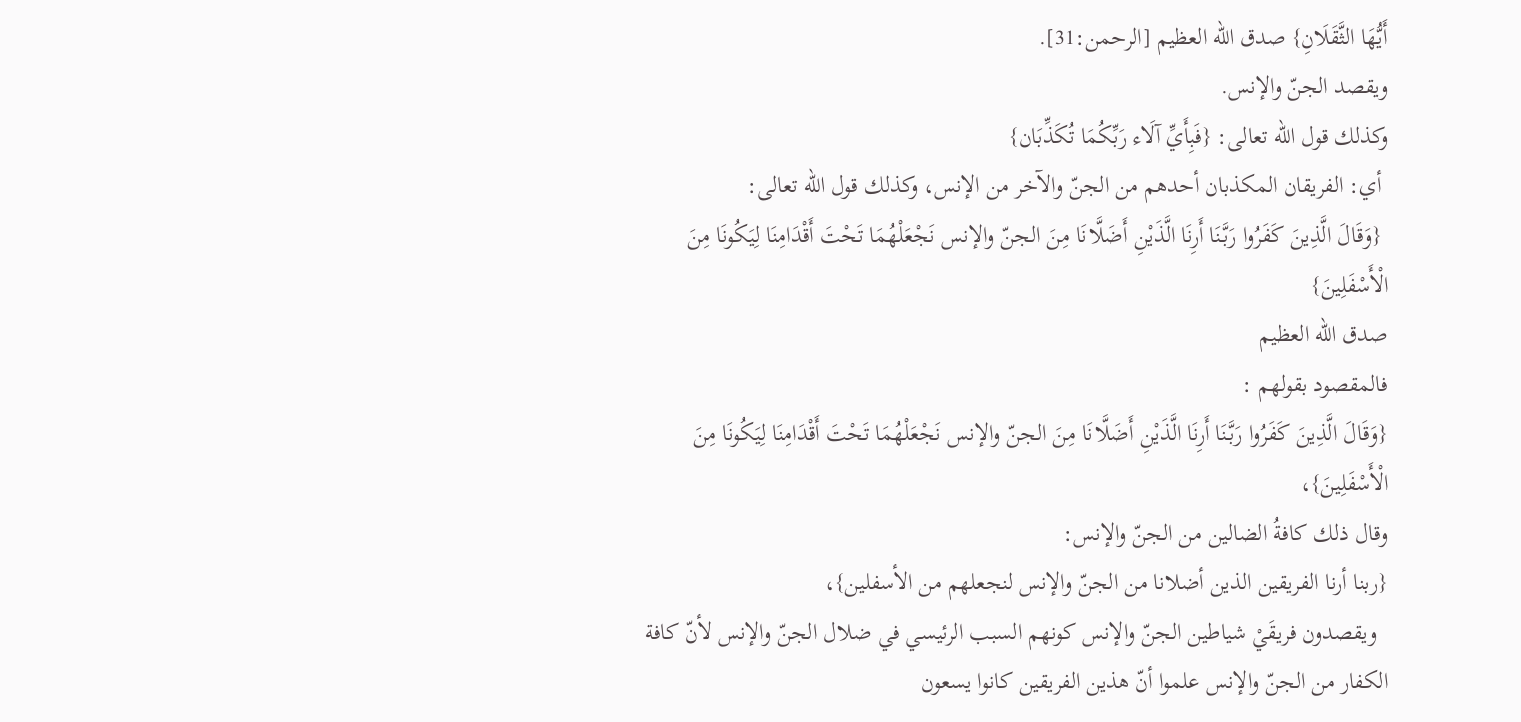أَيُّهَا الثَّقَلَانِ} صدق الله العظيم [الرحمن:31].
ويقصد الجنّ والإنس.
وكذلك قول الله تعالى: {فَبِأَيِّ آلَاء رَبِّكُمَا تُكَذِّبَان}
 أي: الفريقان المكذبان أحدهم من الجنّ والآخر من الإنس، وكذلك قول الله تعالى:
 {وَقَالَ الَّذِينَ كَفَرُوا رَبَّنَا أَرِنَا الَّذَيْنِ أَضَلَّانَا مِنَ الجنّ والإنس نَجْعَلْهُمَا تَحْتَ أَقْدَامِنَا لِيَكُونَا مِنَ الْأَسْفَلِينَ}
صدق الله العظيم
فالمقصود بقولهم :
{وَقَالَ الَّذِينَ كَفَرُوا رَبَّنَا أَرِنَا الَّذَيْنِ أَضَلَّانَا مِنَ الجنّ والإنس نَجْعَلْهُمَا تَحْتَ أَقْدَامِنَا لِيَكُونَا مِنَ الْأَسْفَلِينَ}،
وقال ذلك كافةُ الضالين من الجنّ والإنس:
{ربنا أرنا الفريقين الذين أضلانا من الجنّ والإنس لنجعلهم من الأسفلين}،
  ويقصدون فريقَيْ شياطين الجنّ والإنس كونهم السبب الرئيسي في ضلال الجنّ والإنس لأنّ كافة الكفار من الجنّ والإنس علموا أنّ هذين الفريقين كانوا يسعون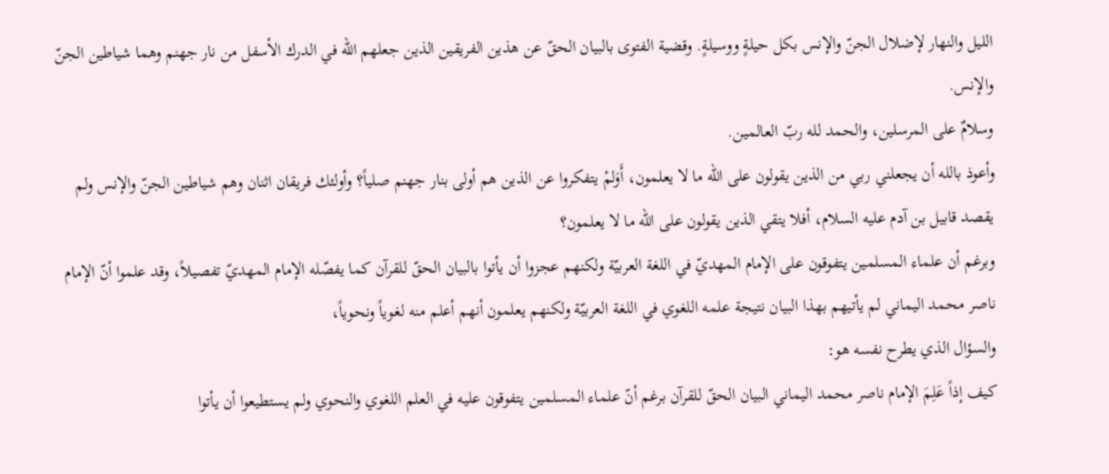الليل والنهار لإضلال الجنّ والإنس بكل حيلةٍ ووسيلةٍ. وقضية الفتوى بالبيان الحقّ عن هذين الفريقين الذين جعلهم الله في الدرك الأسفل من نار جهنم وهما شياطين الجنّ والإنس.
وسلامٌ على المرسلين، والحمد لله ربّ العالمين.
وأعوذ بالله أن يجعلني ربي من الذين يقولون على الله ما لا يعلمون، أَوَلمْ يتفكروا عن الذين هم أولى بنار جهنم صلياً؟ وأولئك فريقان اثنان وهم شياطين الجنّ والإنس ولم يقصد قابيل بن آدم عليه السلام، أفلا يتقي الذين يقولون على الله ما لا يعلمون؟
وبرغم أن علماء المسلمين يتفوقون على الإمام المهديّ في اللغة العربيّة ولكنهم عجزوا أن يأتوا بالبيان الحقّ للقرآن كما يفصّله الإمام المهديّ تفصيلاً، وقد علموا أنّ الإمام ناصر محمد اليماني لم يأتيهم بهذا البيان نتيجة علمه اللغوي في اللغة العربيّة ولكنهم يعلمون أنهم أعلم منه لغوياً ونحوياً،
والسؤال الذي يطرح نفسه هو:
كيف إذاً عَلِمَ الإمام ناصر محمد اليماني البيان الحقّ للقرآن برغم أنّ علماء المسلمين يتفوقون عليه في العلم اللغوي والنحوي ولم يستطيعوا أن يأتوا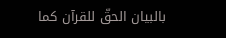بالبيان الحقّ للقرآن كما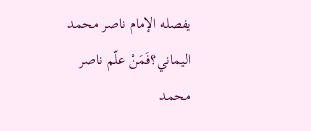يفصله الإمام ناصر محمد اليماني؟فَمَنْ علّم ناصر محمد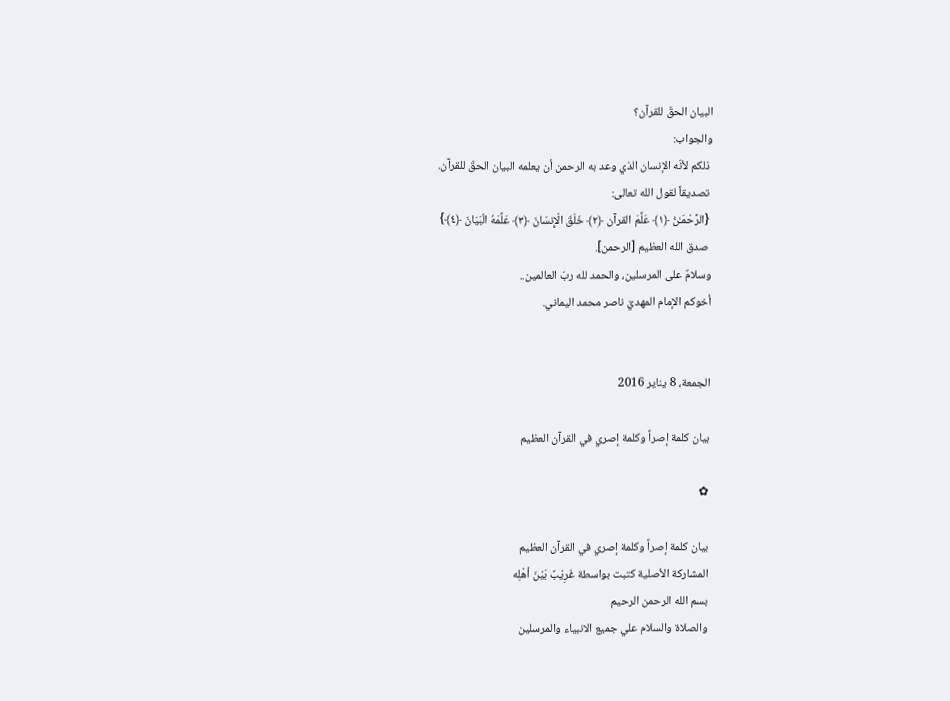البيان الحقّ للقرآن؟
والجواب:
 ذلكم لأنّه الإنسان الذي وعد به الرحمن أن يعلمه البيان الحقّ للقرآن.
 تصديقاً لقول الله تعالى:
 {الرَّ‌حْمَـٰنُ ﴿١﴾ عَلَّمَ القرآن ﴿٢﴾ خَلَقَ الْإِنسَانَ ﴿٣﴾ عَلَّمَهُ الْبَيَانَ ﴿٤﴾}
 صدق الله العظيم [الرحمن].
وسلامٌ على المرسلين، والحمد لله ربّ العالمين..
أخوكم الإمام المهديّ ناصر محمد اليماني.


الجمعة، 8 يناير 2016

بيان كلمة إصراً وكلمة إصري في القرآن العظيم

✿

بيان كلمة إصراً وكلمة إصري في القرآن العظيم
المشاركة الأصلية كتبت بواسطة غَرِيْبٌ بَيْنَ أهْلِه
بسم الله الرحمن الرحيم
والصلاة والسلام علي جميع الانبياء والمرسلين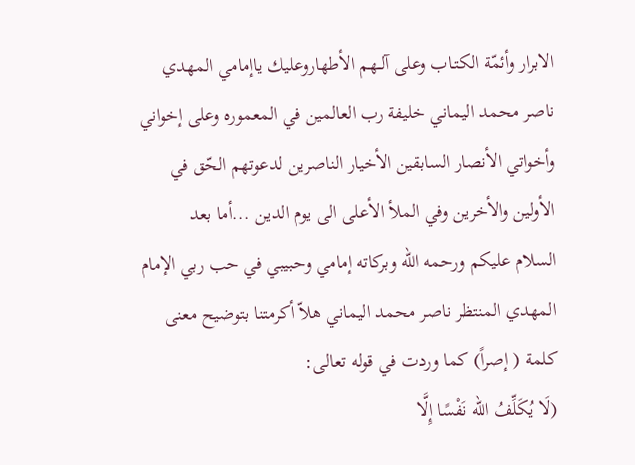الابرار وأئمّة الكتـاب وعلى آلــهم الأطهاروعليك ياإمامي المهدي ناصر محمد اليماني خليفة رب العالمين في المعموره وعلى إخواني وأخواتي الأنصار السابقين الأخيار الناصرين لدعوتهم الحّق في الأولين والأخرين وفي الملأ الأعلى الى يوم الدين ...أما بعد
السلام عليكم ورحمه الله وبركاته إمامي وحبيبي في حب ربي الإمام المهدي المنتظر ناصر محمد اليماني هلاّ أكرمتنا بتوضيح معنى كلمة ( إصراً) كما وردت في قوله تعالى:
(لَا يُكَلِّفُ الله نَفْسًا إِلَّا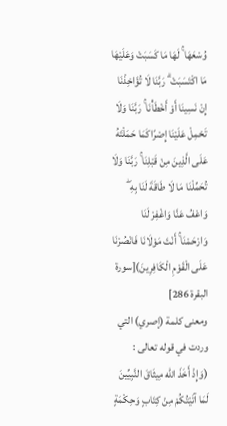وُسْعَهَا ۚ لَهَا مَا كَسَبَتْ وَعَلَيْهَا مَا اكْتَسَبَتْ ۗ رَبَّنَا لَا تُؤَاخِذْنَا إِنْ نَسِينَا أَوْ أَخْطَأْنَا ۚ رَبَّنَا وَلَا تَحْمِلْ عَلَيْنَا إِصْرًاكَمَا حَمَلْتَهُ عَلَى الَّذِينَ مِنْ قَبْلِنَا ۚ رَبَّنَا وَلَا تُحَمِّلْنَا مَا لَا طَاقَةَ لَنَا بِهِ ۖ وَاعْفُ عَنَّا وَاغْفِرْ لَنَا وَارْحَمْنَا ۚ أَنْتَ مَوْلَانَا فَانْصُرْنَا عَلَى الْقَوْمِ الْكَافِرِينَ)[سورة البقرة 286]
ومعنى كلمة (إصري) التي وردت في قوله تعالى :
(وَإِذْ أَخَذَ الله مِيثَاقَ النَّبِيِّينَ لَمَا آتَيْتُكُمْ مِنْ كِتَابٍ وَحِكْمَةٍ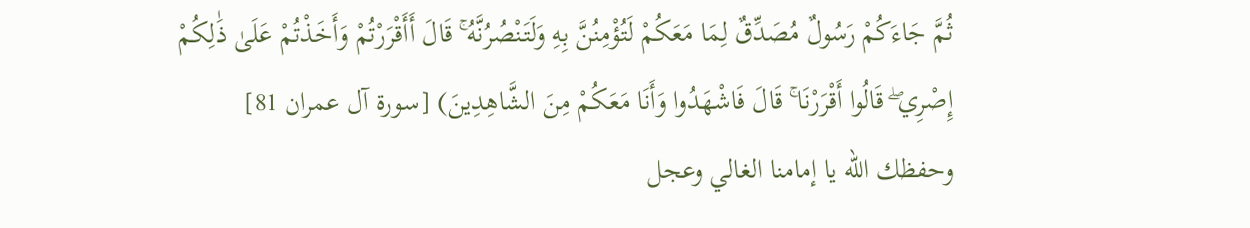ثُمَّ جَاءَكُمْ رَسُولٌ مُصَدِّقٌ لِمَا مَعَكُمْ لَتُؤْمِنُنَّ بِهِ وَلَتَنْصُرُنَّهُ ۚ قَالَ أَأَقْرَرْتُمْ وَأَخَذْتُمْ عَلَىٰ ذَٰلِكُمْ إِصْرِي ۖ قَالُوا أَقْرَرْنَا ۚ قَالَ فَاشْهَدُوا وَأَنَا مَعَكُمْ مِنَ الشَّاهِدِينَ) [سورة آل عمران 81]
وحفظك الله يا إمامنا الغالي وعجل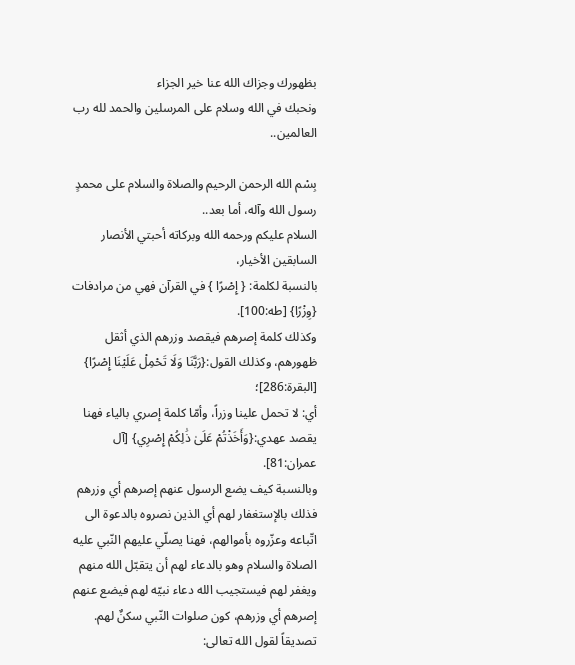بظهورك وجزاك الله عنا خير الجزاء
ونحبك في الله وسلام على المرسلين والحمد لله رب العالمين..

بِسْم الله الرحمن الرحيم والصلاة والسلام على محمدٍ رسول الله وآله، أما بعد..
السلام عليكم ورحمه الله وبركاته أحبتي الأنصار السابقين الأخيار،
بالنسبة لكلمة: { إِصْرًا } في القرآن فهي من مرادفات {وِزْرًا} [طه:100].
وكذلك كلمة إصرهم فيقصد وزرهم الذي أثقل ظهورهم، وكذلك القول:{رَبَّنَا وَلَا تَحْمِلْ عَلَيْنَا إِصْرًا} [البقرة:286]؛
أي: لا تحمل علينا وزراً، وأمّا كلمة إصري بالياء فهنا يقصد عهدي:{وَأَخَذْتُمْ عَلَىٰ ذَٰلِكُمْ إِصْرِي} [آل عمران:81].
وبالنسبة كيف يضع الرسول عنهم إصرهم أي وزرهم فذلك بالإستغفار لهم أي الذين نصروه بالدعوة الى اتّباعه وعزّروه بأموالهم، فهنا يصلّي عليهم النّبي عليه الصلاة والسلام وهو بالدعاء لهم أن يتقبّل الله منهم ويغفر لهم فيستجيب الله دعاء نبيّه لهم فيضع عنهم إصرهم أي وزرهم، كون صلوات النّبي سكنٌ لهم. تصديقاً لقول الله تعالى: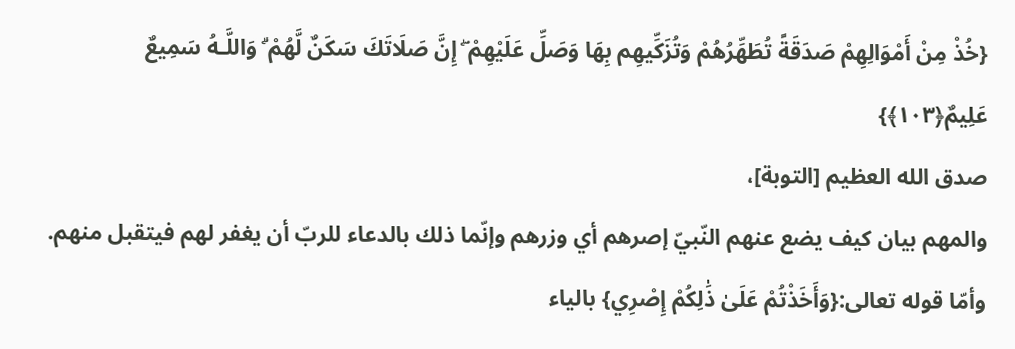{خُذْ مِنْ أَمْوَالِهِمْ صَدَقَةً تُطَهِّرُهُمْ وَتُزَكِّيهِم بِهَا وَصَلِّ عَلَيْهِمْ ۖ إِنَّ صَلَاتَكَ سَكَنٌ لَّهُمْ ۗ وَاللَّـهُ سَمِيعٌ عَلِيمٌ﴿١٠٣﴾}
صدق الله العظيم [التوبة]،
والمهم بيان كيف يضع عنهم النّبيّ إصرهم أي وزرهم وإنّما ذلك بالدعاء للربّ أن يغفر لهم فيتقبل منهم.
وأمّا قوله تعالى:{وَأَخَذْتُمْ عَلَىٰ ذَٰلِكُمْ إِصْرِي} بالياء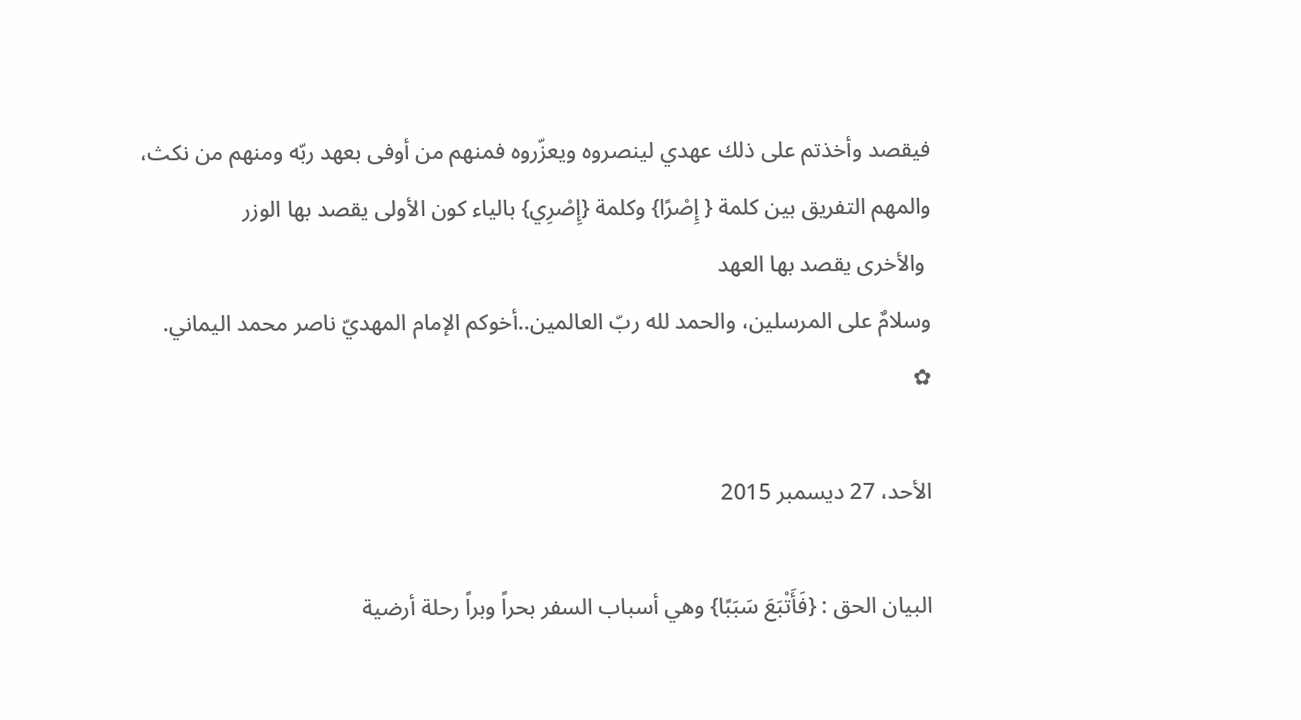فيقصد وأخذتم على ذلك عهدي لينصروه ويعزّروه فمنهم من أوفى بعهد ربّه ومنهم من نكث، والمهم التفريق بين كلمة { إِصْرًا} وكلمة {إِصْرِي} بالياء كون الأولى يقصد بها الوزر
 والأخرى يقصد بها العهد
وسلامٌ على المرسلين، والحمد لله ربّ العالمين..أخوكم الإمام المهديّ ناصر محمد اليماني.
✿

الأحد، 27 ديسمبر 2015

البيان الحق : {فَأَتْبَعَ سَبَبًا} وهي أسباب السفر بحراً وبراً رحلة أرضية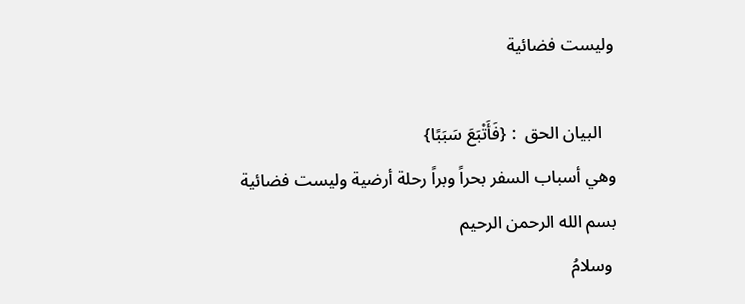وليست فضائية

   البيان الحق  : {فَأَتْبَعَ سَبَبًا}
وهي أسباب السفر بحراً وبراً رحلة أرضية وليست فضائية
بسم الله الرحمن الرحيم
 وسلامُ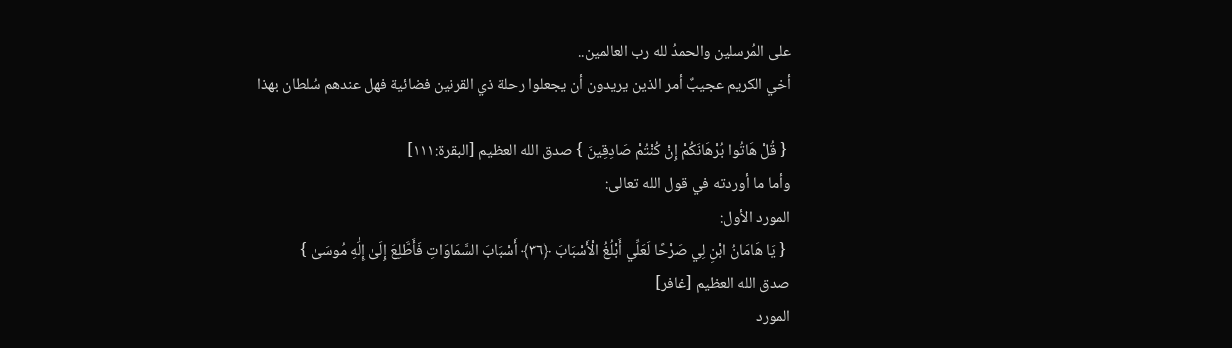على المُرسلين والحمدُ لله رب العالمين..
أخي الكريم عجيبٌ أمر الذين يريدون أن يجعلوا رحلة ذي القرنين فضائية فهل عندهم سُلطان بهذا

 { قُلْ هَاتُوا بُرْهَانَكُمْ إِنْ كُنْتُمْ صَادِقِينَ } صدق الله العظيم [البقرة:١١١]
وأما ما أوردته في قول الله تعالى:
المورد الأول:
 { يَا هَامَانُ ابْنِ لِي صَرْحًا لَعَلِّي أَبْلُغُ الْأَسْبَابَ ﴿٣٦﴾ أَسْبَابَ السَّمَاوَاتِ فَأَطَّلِعَ إِلَىٰ إِلَٰهِ مُوسَىٰ }
صدق الله العظيم [غافر]
المورد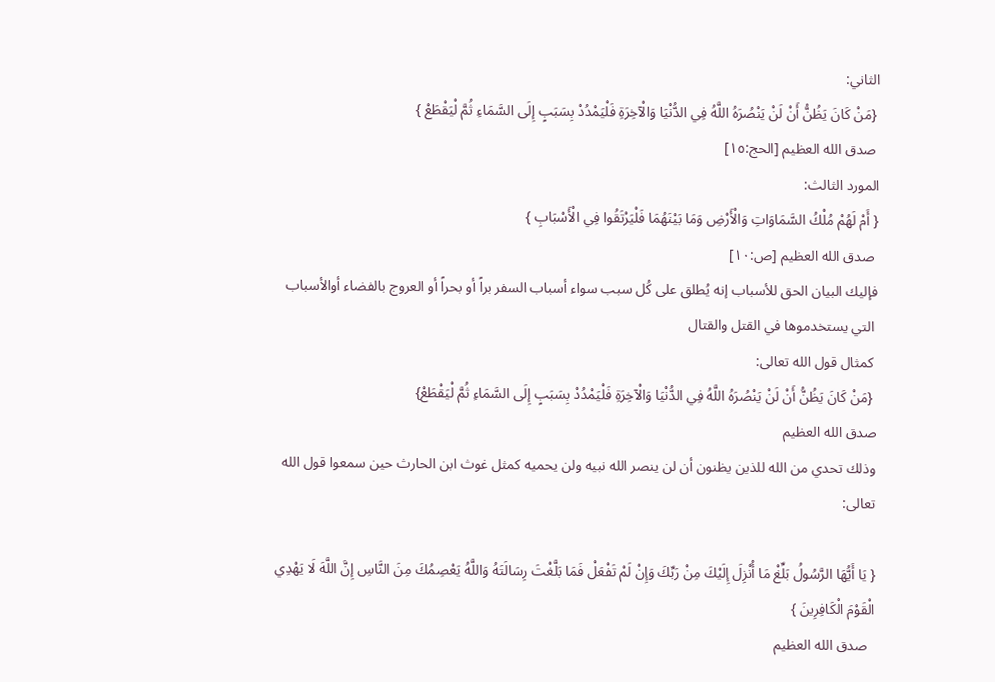الثاني:
 {مَنْ كَانَ يَظُنُّ أَنْ لَنْ يَنْصُرَهُ اللَّهُ فِي الدُّنْيَا وَالْآخِرَةِ فَلْيَمْدُدْ بِسَبَبٍ إِلَى السَّمَاءِ ثُمَّ لْيَقْطَعْ }
 صدق الله العظيم [الحج:١٥]
المورد الثالث:
{ أَمْ لَهُمْ مُلْكُ السَّمَاوَاتِ وَالْأَرْضِ وَمَا بَيْنَهُمَا فَلْيَرْتَقُوا فِي الْأَسْبَابِ }
 صدق الله العظيم [ص:١٠]
فإليك البيان الحق للأسباب إنه يُطلق على كُل سبب سواء أسباب السفر براً أو بحراً أو العروج بالفضاء أوالأسباب
 التي يستخدموها في القتل والقتال
 كمثال قول الله تعالى:
 {مَنْ كَانَ يَظُنُّ أَنْ لَنْ يَنْصُرَهُ اللَّهُ فِي الدُّنْيَا وَالْآخِرَةِ فَلْيَمْدُدْ بِسَبَبٍ إِلَى السَّمَاءِ ثُمَّ لْيَقْطَعْ}
صدق الله العظيم
وذلك تحدي من الله للذين يظنون أن لن ينصر الله نبيه ولن يحميه كمثل غوث ابن الحارث حين سمعوا قول الله تعالى:

{ يَا أَيُّهَا الرَّسُولُ بَلِّغْ مَا أُنْزِلَ إِلَيْكَ مِنْ رَبِّكَ وَإِنْ لَمْ تَفْعَلْ فَمَا بَلَّغْتَ رِسَالَتَهُ وَاللَّهُ يَعْصِمُكَ مِنَ النَّاسِ إِنَّ اللَّهَ لَا يَهْدِي الْقَوْمَ الْكَافِرِينَ }
  صدق الله العظيم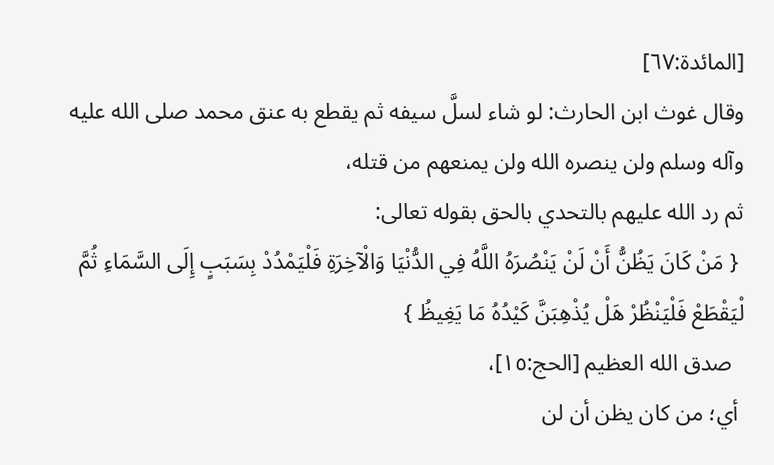[المائدة:٦٧]
وقال غوث ابن الحارث: لو شاء لسلَّ سيفه ثم يقطع به عنق محمد صلى الله عليه وآله وسلم ولن ينصره الله ولن يمنعهم من قتله،
ثم رد الله عليهم بالتحدي بالحق بقوله تعالى:
 { مَنْ كَانَ يَظُنُّ أَنْ لَنْ يَنْصُرَهُ اللَّهُ فِي الدُّنْيَا وَالْآخِرَةِ فَلْيَمْدُدْ بِسَبَبٍ إِلَى السَّمَاءِ ثُمَّ لْيَقْطَعْ فَلْيَنْظُرْ هَلْ يُذْهِبَنَّ كَيْدُهُ مَا يَغِيظُ }
  صدق الله العظيم [الحج:١٥]،
 أي؛ من كان يظن أن لن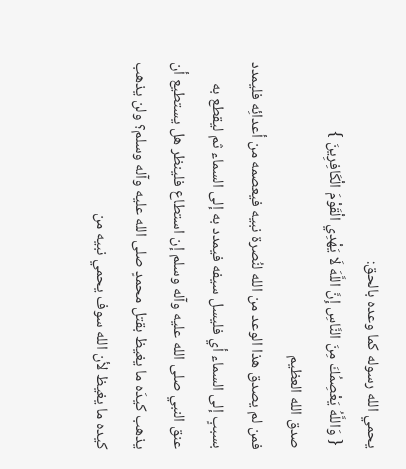يحمي الله رسوله كما وعده بالحق:
 { وَاللَّهُ يَعْصِمُكَ مِنَ النَّاسِ إِنَّ اللَّهَ لَا يَهْدِي الْقَوْمَ الْكَافِرِينَ }
صدق الله العظيم
فمن لم يصدق هذا الوعد من الله لنُصرة نبيه فيعصمه من أعدائِه فليمدد بسببٍ إلى السماء أي فليسل سيفه فيمدد به إلى السماء ثم ليقطع به عنق النبي صلى الله عليه وآله وسلم إن استطاع فلينظر هل يستطيع أن يذهب كيدَه ما يغيظ بقتل محمدٍ صلى الله عليه وآله وسلم؟ ولن يذهب كيده ما يغيظ لأن الله سوف يحمي نبيه من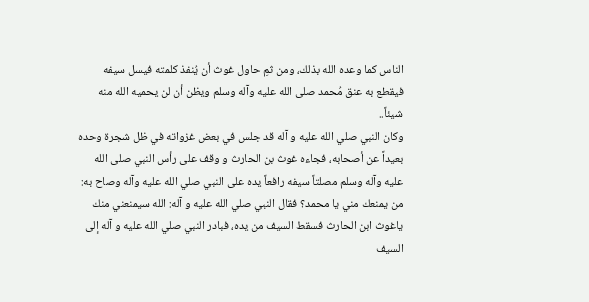الناس كما وعده الله بذلك، ومن ثمِ حاول غوث أن يُنفذ كلمته فيسل سيفه فيقطع به عنق مُحمد صلى الله عليه وآله وسلم ويظن أن لن يحميه الله منه شيئاً..
وكان النبي صلي الله عليه و آله قد جلس في بعض غزواته في ظل شجرة وحده بعيداً عن أصحابه، فجاءه غوث بن الحارث و وقف على رأس النبي صلى الله عليه وآله وسلم مصلتاً سيفه رافعاً يده على النبي صلي الله عليه وآله وصاح به:
من يمنعك مني يا محمد؟ فقال النبي صلي الله عليه و آله: الله سيمنعني منك ياغوث ابن الحارث فسقط السيف من يده، فبادر النبي صلي الله عليه و آله إلى السيف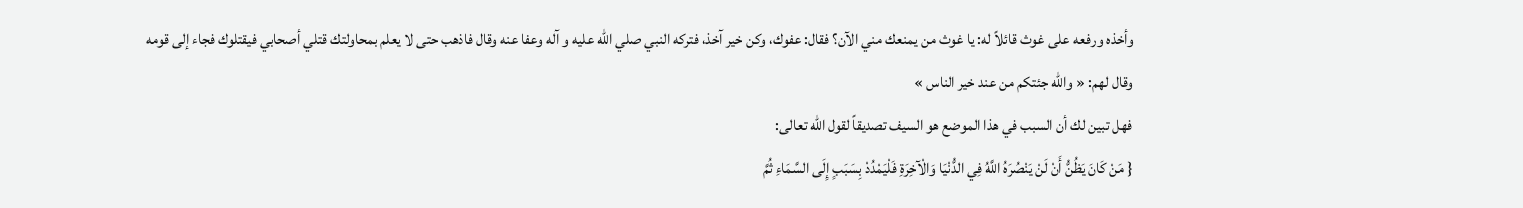وأخذه ورفعه على غوث قائلاً له: يا غوث من يمنعك مني الآن؟ فقال: عفوك، وكن خير آخذ، فتركه النبي صلي الله عليه و آله وعفا عنه وقال فاذهب حتى لا يعلم بمحاولتك قتلي أصحابي فيقتلوك فجاء إلى قومه وقال لهم: « والله جئتكم من عند خير الناس »
فهل تبين لك أن السبب في هذا الموضع هو السيف تصديقاً لقول الله تعالى:
{ مَنْ كَانَ يَظُنُّ أَنْ لَنْ يَنْصُرَهُ اللَّهُ فِي الدُّنْيَا وَالْآخِرَةِ فَلْيَمْدُدْ بِسَبَبٍ إِلَى السَّمَاءِ ثُمَّ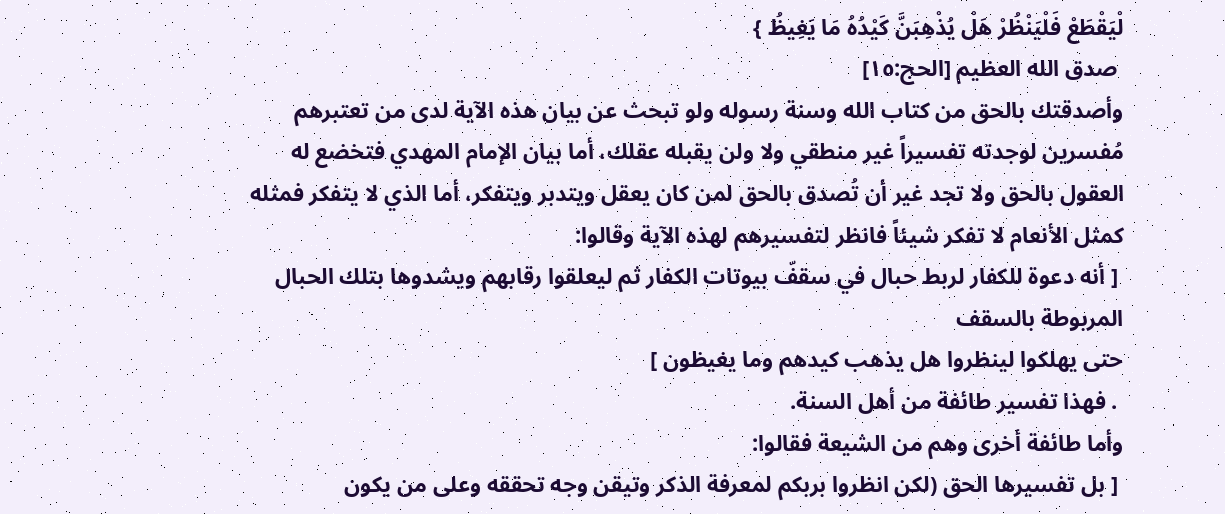لْيَقْطَعْ فَلْيَنْظُرْ هَلْ يُذْهِبَنَّ كَيْدُهُ مَا يَغِيظُ }
 صدق الله العظيم [الحج:١٥]
وأصدقتك بالحق من كتاب الله وسنة رسوله ولو تبحث عن بيان هذه الآية لدى من تعتبرهم مُفسرين لوجدته تفسيراً غير منطقي ولا ولن يقبله عقلك، أما بيان الإمام المهدي فتخضع له العقول بالحق ولا تجد غير أن تُصدق بالحق لمن كان يعقل ويتدبر ويتفكر، أما الذي لا يتفكر فمثله كمثل الأنعام لا تفكر شيئاً فانظر لتفسيرهم لهذه الآية وقالوا:
 [ أنه دعوة للكفار لربط حبال في سقفّ بيوتات الكفار ثم ليعلقوا رقابهم ويشدوها بتلك الحبال المربوطة بالسقف
حتى يهلكوا لينظروا هل يذهب كيدهم وما يغيظون ]
 . فهذا تفسير طائفة من أهل السنة.
وأما طائفة أخرى وهم من الشيعة فقالوا:
 [ بل تفسيرها الحق (لكن انظروا بربكم لمعرفة الذكر وتيقن وجه تحققه وعلى من يكون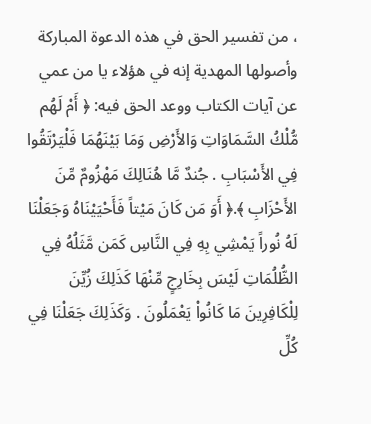، من تفسير الحق في هذه الدعوة المباركة وأصولها المهدية إنه في هؤلاء يا من عمي عن آيات الكتاب ووعد الحق فيه: ﴿ أَمْ لَهُم مُّلْكُ السَّمَاوَاتِ وَالأَرْضِ وَمَا بَيْنَهُمَا فَلْيَرْتَقُوا فِي الأَسْبَابِ . جُندٌ مَّا هُنَالِكَ مَهْزُومٌ مِّنَ الأَحْزَابِ ﴾.﴿ أَوَ مَن كَانَ مَيْتاً فَأَحْيَيْنَاهُ وَجَعَلْنَا لَهُ نُوراً يَمْشِي بِهِ فِي النَّاسِ كَمَن مَّثَلُهُ فِي الظُّلُمَاتِ لَيْسَ بِخَارِجٍ مِّنْهَا كَذَلِكَ زُيِّنَ لِلْكَافِرِينَ مَا كَانُواْ يَعْمَلُونَ . وَكَذَلِكَ جَعَلْنَا فِي كُلِّ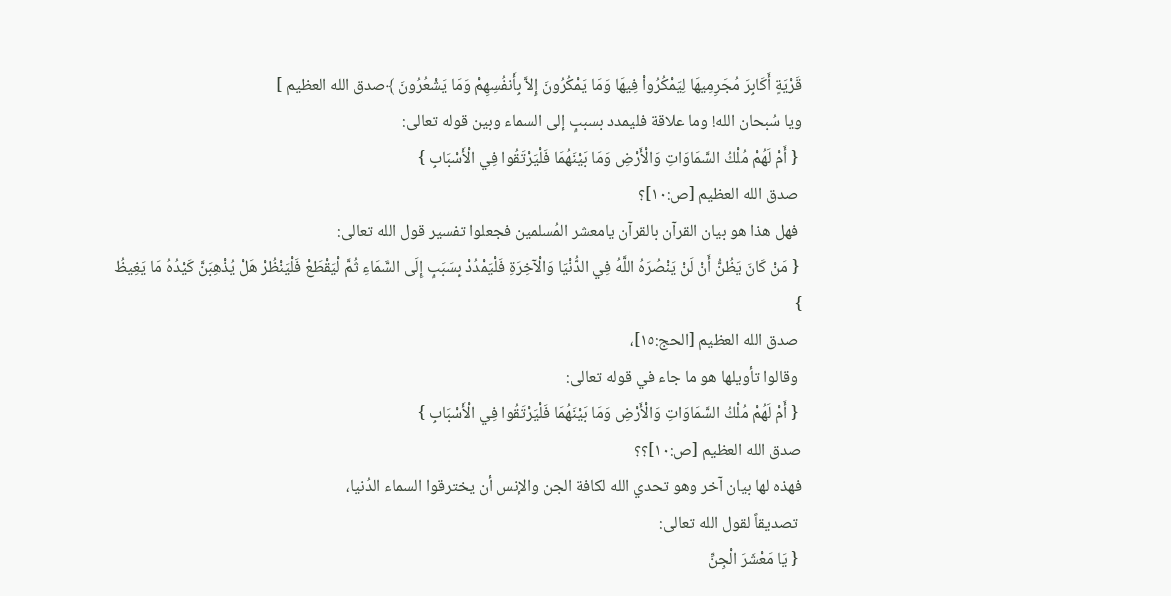قَرْيَةٍ أَكَابِرَ مُجَرِمِيهَا لِيَمْكُرُواْ فِيهَا وَمَا يَمْكُرُونَ إِلاَّ بِأَنفُسِهِمْ وَمَا يَشْعُرُونَ ﴾صدق الله العظيم ]
ويا سُبحان الله! وما علاقة فليمدد بسببٍ إلى السماء وبين قوله تعالى:
 { أَمْ لَهُمْ مُلْكُ السَّمَاوَاتِ وَالْأَرْضِ وَمَا بَيْنَهُمَا فَلْيَرْتَقُوا فِي الْأَسْبَابِ }
 صدق الله العظيم [ص:١٠]؟
 فهل هذا هو بيان القرآن بالقرآن يامعشر المُسلمين فجعلوا تفسير قول الله تعالى:
 { مَنْ كَانَ يَظُنُّ أَنْ لَنْ يَنْصُرَهُ اللَّهُ فِي الدُّنْيَا وَالْآخِرَةِ فَلْيَمْدُدْ بِسَبَبٍ إِلَى السَّمَاءِ ثُمَّ لْيَقْطَعْ فَلْيَنْظُرْ هَلْ يُذْهِبَنَّ كَيْدُهُ مَا يَغِيظُ }
 صدق الله العظيم [الحج:١٥]،
 وقالوا تأويلها هو ما جاء في قوله تعالى:
 { أَمْ لَهُمْ مُلْكُ السَّمَاوَاتِ وَالْأَرْضِ وَمَا بَيْنَهُمَا فَلْيَرْتَقُوا فِي الْأَسْبَابِ }
صدق الله العظيم [ص:١٠]؟؟
فهذه لها بيان آخر وهو تحدي الله لكافة الجن والإنس أن يخترقوا السماء الدُنيا،
 تصديقاً لقول الله تعالى:
 { يَا مَعْشَرَ الْجِنِّ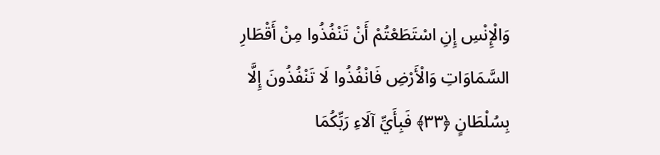وَالْإِنْسِ إِنِ اسْتَطَعْتُمْ أَنْ تَنْفُذُوا مِنْ أَقْطَارِ السَّمَاوَاتِ وَالْأَرْضِ فَانْفُذُوا لَا تَنْفُذُونَ إِلَّا بِسُلْطَانٍ ﴿٣٣﴾ فَبِأَيِّ آلَاءِ رَبِّكُمَا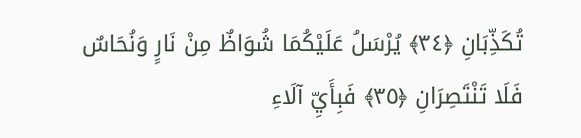تُكَذِّبَانِ ﴿٣٤﴾ يُرْسَلُ عَلَيْكُمَا شُوَاظٌ مِنْ نَارٍ وَنُحَاسٌ فَلَا تَنْتَصِرَانِ ﴿٣٥﴾ فَبِأَيِّ آلَاءِ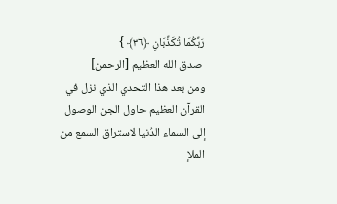رَبِّكُمَا تُكَذِّبَانِ ﴿٣٦﴾ }
 صدق الله العظيم [الرحمن]
ومن بعد هذا التحدي الذي نزل في القرآن العظيم حاول الجن الوصول إلى السماء الدُنيا لاستراق السمع من الملإ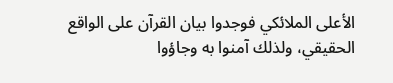الأعلى الملائكي فوجدوا بيان القرآن على الواقع الحقيقي، ولذلك آمنوا به وجاؤوا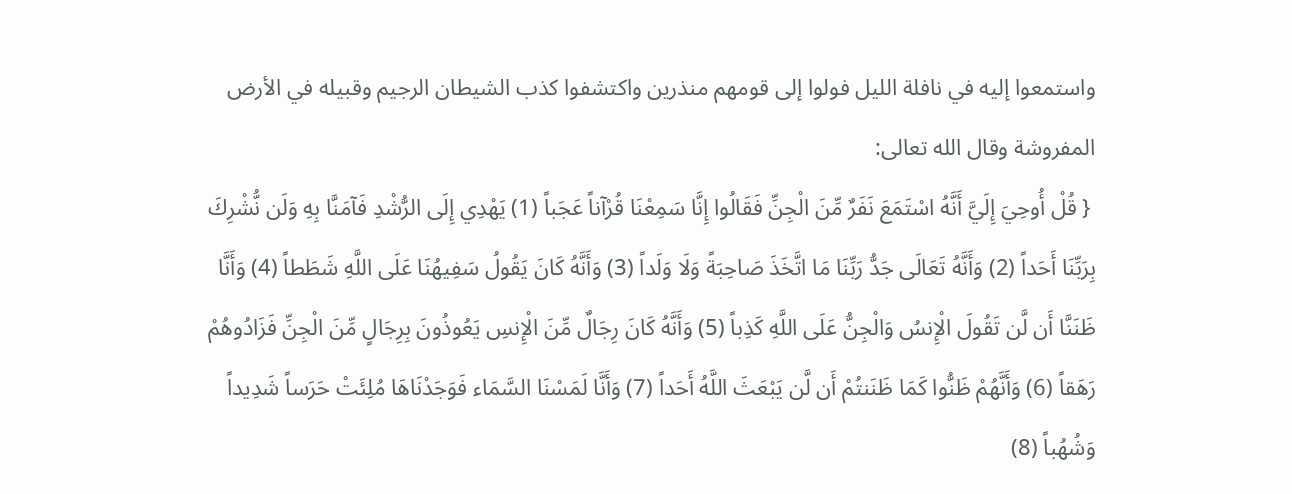واستمعوا إليه في نافلة الليل فولوا إلى قومهم منذرين واكتشفوا كذب الشيطان الرجيم وقبيله في الأرض المفروشة وقال الله تعالى:
 { قُلْ أُوحِيَ إِلَيَّ أَنَّهُ اسْتَمَعَ نَفَرٌ مِّنَ الْجِنِّ فَقَالُوا إِنَّا سَمِعْنَا قُرْآناً عَجَباً (1) يَهْدِي إِلَى الرُّشْدِ فَآمَنَّا بِهِ وَلَن نُّشْرِكَ بِرَبِّنَا أَحَداً (2) وَأَنَّهُ تَعَالَى جَدُّ رَبِّنَا مَا اتَّخَذَ صَاحِبَةً وَلَا وَلَداً (3) وَأَنَّهُ كَانَ يَقُولُ سَفِيهُنَا عَلَى اللَّهِ شَطَطاً (4) وَأَنَّا ظَنَنَّا أَن لَّن تَقُولَ الْإِنسُ وَالْجِنُّ عَلَى اللَّهِ كَذِباً (5) وَأَنَّهُ كَانَ رِجَالٌ مِّنَ الْإِنسِ يَعُوذُونَ بِرِجَالٍ مِّنَ الْجِنِّ فَزَادُوهُمْ رَهَقاً (6) وَأَنَّهُمْ ظَنُّوا كَمَا ظَنَنتُمْ أَن لَّن يَبْعَثَ اللَّهُ أَحَداً (7) وَأَنَّا لَمَسْنَا السَّمَاء فَوَجَدْنَاهَا مُلِئَتْ حَرَساً شَدِيداً وَشُهُباً (8)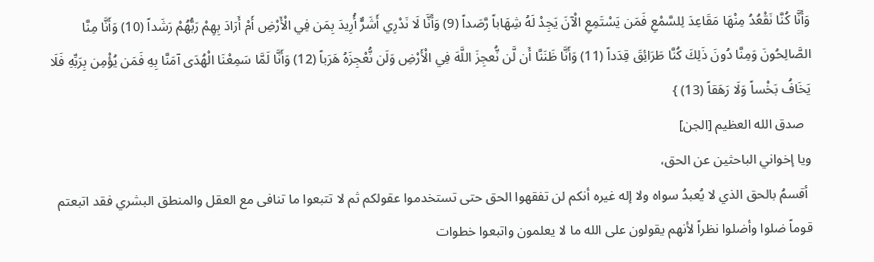وَأَنَّا كُنَّا نَقْعُدُ مِنْهَا مَقَاعِدَ لِلسَّمْعِ فَمَن يَسْتَمِعِ الْآنَ يَجِدْ لَهُ شِهَاباً رَّصَداً (9) وَأَنَّا لَا نَدْرِي أَشَرٌّ أُرِيدَ بِمَن فِي الْأَرْضِ أَمْ أَرَادَ بِهِمْ رَبُّهُمْ رَشَداً (10) وَأَنَّا مِنَّا الصَّالِحُونَ وَمِنَّا دُونَ ذَلِكَ كُنَّا طَرَائِقَ قِدَداً (11) وَأَنَّا ظَنَنَّا أَن لَّن نُّعجِزَ اللَّهَ فِي الْأَرْضِ وَلَن نُّعْجِزَهُ هَرَباً (12) وَأَنَّا لَمَّا سَمِعْنَا الْهُدَى آمَنَّا بِهِ فَمَن يُؤْمِن بِرَبِّهِ فَلَا يَخَافُ بَخْساً وَلَا رَهَقاً (13) }
  صدق الله العظيم [الجن]
ويا إخواني الباحثين عن الحق،
 أقسمُ بالحق الذي لا يُعبدُ سواه ولا إله غيره أنكم لن تفقهوا الحق حتى تستخدموا عقولكم ثم لا تتبعوا ما تنافى مع العقل والمنطق البشري فقد اتبعتم قوماً ضلوا وأضلوا نظراً لأنهم يقولون على الله ما لا يعلمون واتبعوا خطوات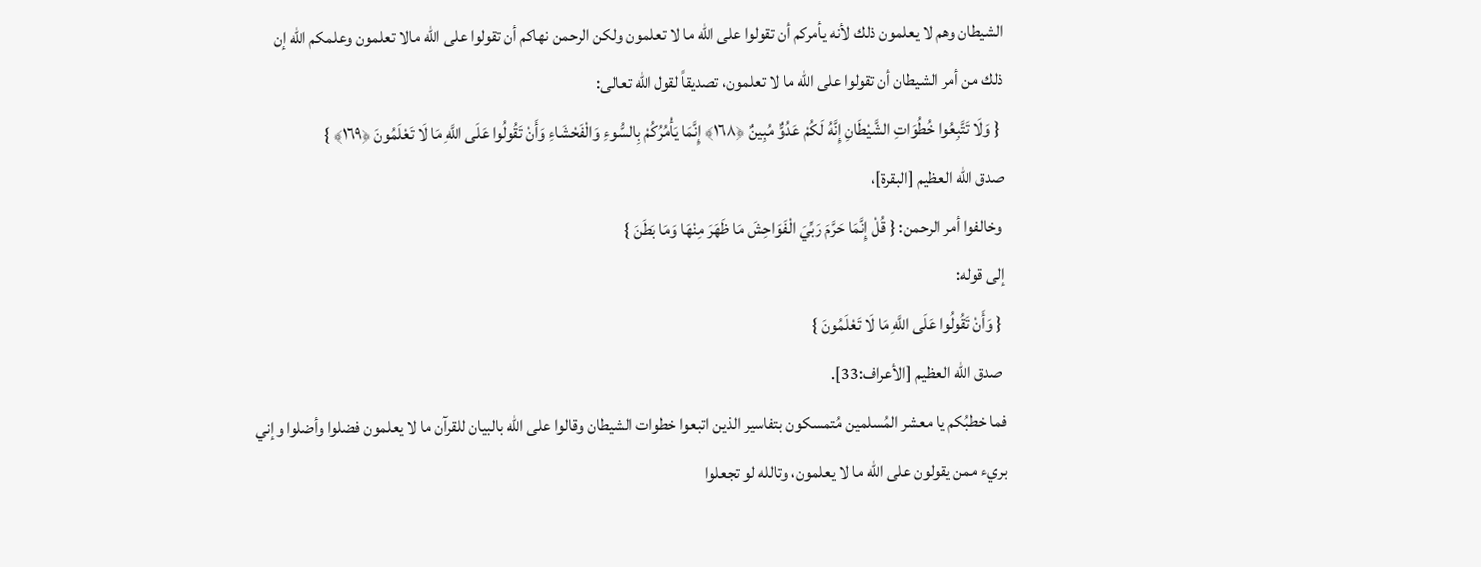الشيطان وهم لا يعلمون ذلك لأنه يأمركم أن تقولوا على الله ما لا تعلمون ولكن الرحمن نهاكم أن تقولوا على الله مالا تعلمون وعلمكم الله إن ذلك من أمر الشيطان أن تقولوا على الله ما لا تعلمون، تصديقاً لقول الله تعالى:
 { وَلَا تَتَّبِعُوا خُطُوَاتِ الشَّيْطَانِ إِنَّهُ لَكُمْ عَدُوٌّ مُبِينٌ ﴿١٦٨﴾ إِنَّمَا يَأْمُرُكُمْ بِالسُّوءِ وَالْفَحْشَاءِ وَأَنْ تَقُولُوا عَلَى اللَّهِ مَا لَا تَعْلَمُونَ ﴿١٦٩﴾ }
صدق الله العظيم [البقرة]،
 وخالفوا أمر الرحمن: { قُلْ إِنَّمَا حَرَّمَ رَبِّيَ الْفَوَاحِشَ مَا ظَهَرَ مِنْهَا وَمَا بَطَنَ }
إلى قوله:
 { وَأَنْ تَقُولُوا عَلَى اللَّهِ مَا لَا تَعْلَمُونَ }
 صدق الله العظيم [الأعراف:33].
فما خطبُكم يا معشر المُسلمين مُتمسكون بتفاسير الذين اتبعوا خطوات الشيطان وقالوا على الله بالبيان للقرآن ما لا يعلمون فضلوا وأضلوا وإني بريء ممن يقولون على الله ما لا يعلمون، وتالله لو تجعلوا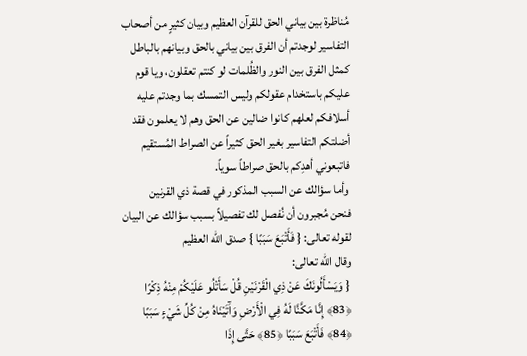مُناظرة بين بياني الحق للقرآن العظيم وبيان كثيرٍ من أصحاب التفاسير لوجدتم أن الفرق بين بياني بالحق وبيانهم بالباطل كمثل الفرق بين النور والظُلمات لو كنتم تعقلون، ويا قوم عليكم باستخدام عقولكم وليس التمسك بما وجدتم عليه أسلافكم لعلهم كانوا ضالين عن الحق وهم لا يعلمون فقد أضلتكم التفاسير بغير الحق كثيراً عن الصراط المُستقيم فاتبعوني أهدِكم بالحق صراطاً سوياً.
 وأما سؤالك عن السبب المذكور في قصة ذي القرنين
فنحن مُجبرون أن نُفصل لك تفصيلاً بسبب سؤالك عن البيان لقوله تعالى: { فَأَتْبَعَ سَبَبًا } صدق الله العظيم
وقال الله تعالى:
 { وَيَسْأَلُونَكَ عَنْ ذِي الْقَرْنَيْنِ قُلْ سَأَتْلُو عَلَيْكُمْ مِنْهُ ذِكْرًا ﴿83﴾ إِنَّا مَكَّنَّا لَهُ فِي الْأَرْضِ وَآَتَيْنَاهُ مِنْ كُلِّ شَيْءٍ سَبَبًا ﴿84﴾ فَأَتْبَعَ سَبَبًا ﴿85﴾ حَتَّى إِذَا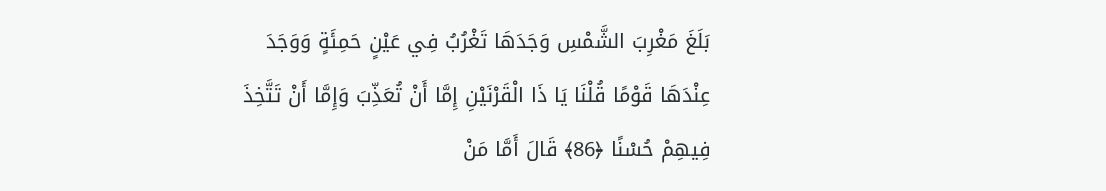بَلَغَ مَغْرِبَ الشَّمْسِ وَجَدَهَا تَغْرُبُ فِي عَيْنٍ حَمِئَةٍ وَوَجَدَ عِنْدَهَا قَوْمًا قُلْنَا يَا ذَا الْقَرْنَيْنِ إِمَّا أَنْ تُعَذِّبَ وَإِمَّا أَنْ تَتَّخِذَ فِيهِمْ حُسْنًا ﴿86﴾ قَالَ أَمَّا مَنْ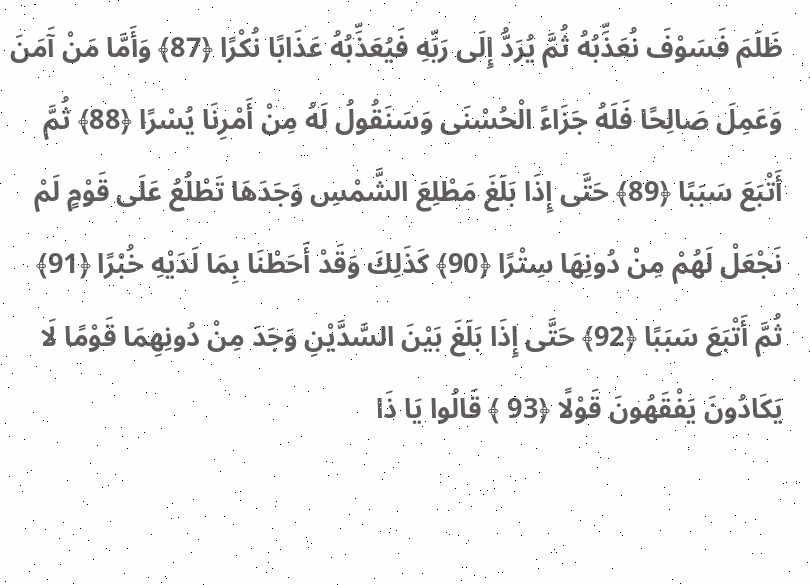ظَلَمَ فَسَوْفَ نُعَذِّبُهُ ثُمَّ يُرَدُّ إِلَى رَبِّهِ فَيُعَذِّبُهُ عَذَابًا نُكْرًا ﴿87﴾ وَأَمَّا مَنْ آَمَنَ وَعَمِلَ صَالِحًا فَلَهُ جَزَاءً الْحُسْنَى وَسَنَقُولُ لَهُ مِنْ أَمْرِنَا يُسْرًا ﴿88﴾ ثُمَّ أَتْبَعَ سَبَبًا ﴿89﴾ حَتَّى إِذَا بَلَغَ مَطْلِعَ الشَّمْسِ وَجَدَهَا تَطْلُعُ عَلَى قَوْمٍ لَمْ نَجْعَلْ لَهُمْ مِنْ دُونِهَا سِتْرًا ﴿90﴾ كَذَلِكَ وَقَدْ أَحَطْنَا بِمَا لَدَيْهِ خُبْرًا ﴿91﴾ ثُمَّ أَتْبَعَ سَبَبًا ﴿92﴾ حَتَّى إِذَا بَلَغَ بَيْنَ السَّدَّيْنِ وَجَدَ مِنْ دُونِهِمَا قَوْمًا لَا يَكَادُونَ يَفْقَهُونَ قَوْلًا ﴿93 ﴾ قَالُوا يَا ذَا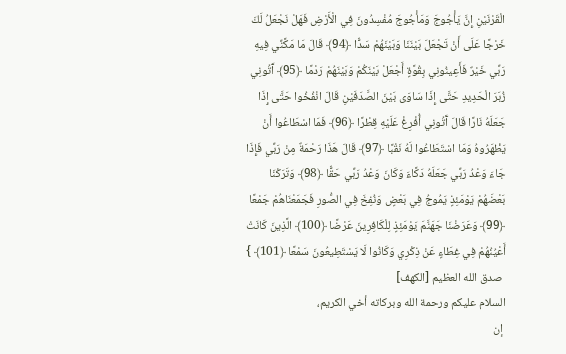الْقَرْنَيْنِ إِنَّ يَأْجُوجَ وَمَأْجُوجَ مُفْسِدُونَ فِي الْأَرْضِ فَهَلْ نَجْعَلُ لَكَ خَرْجًا عَلَى أَنْ تَجْعَلَ بَيْنَنَا وَبَيْنَهُمْ سَدًّا ﴿94﴾ قَالَ مَا مَكَّنِّي فِيهِ رَبِّي خَيْرٌ فَأَعِينُونِي بِقُوَّةٍ أَجْعَلْ بَيْنَكُمْ وَبَيْنَهُمْ رَدْمًا ﴿95﴾ آَتُونِي زُبَرَ الْحَدِيدِ حَتَّى إِذَا سَاوَى بَيْنَ الصَّدَفَيْنِ قَالَ انْفُخُوا حَتَّى إِذَا جَعَلَهُ نَارًا قَالَ آَتُونِي أُفْرِغْ عَلَيْهِ قِطْرًا ﴿96﴾ فَمَا اسْطَاعُوا أَنْ يَظْهَرُوهُ وَمَا اسْتَطَاعُوا لَهُ نَقْبًا ﴿97﴾ قَالَ هَذَا رَحْمَةٌ مِنْ رَبِّي فَإِذَا جَاءَ وَعْدُ رَبِّي جَعَلَهُ دَكَّاءَ وَكَانَ وَعْدُ رَبِّي حَقًّا ﴿98﴾ وَتَرَكْنَا بَعْضَهُمْ يَوْمَئِذٍ يَمُوجُ فِي بَعْضٍ وَنُفِخَ فِي الصُّورِ فَجَمَعْنَاهُمْ جَمْعًا ﴿99﴾ وَعَرَضْنَا جَهَنَّمَ يَوْمَئِذٍ لِلْكَافِرِينَ عَرْضًا ﴿100﴾ الَّذِينَ كَانَتْ أَعْيُنُهُمْ فِي غِطَاءٍ عَنْ ذِكْرِي وَكَانُوا لَا يَسْتَطِيعُونَ سَمْعًا ﴿101﴾ }
 صدق الله العظيم [الكهف]
السلام عليكم ورحمة الله وبركاته أخي الكريم،
 إن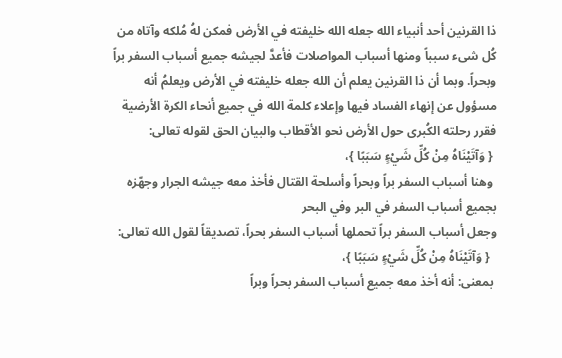ذا القرنين أحد أنبياء الله جعله الله خليفته في الأرض فمكن لهُ مُلكه وآتاه من كُل شىء سبباً ومنها أسباب المواصلات فأعدَّ لجيشه جميع أسباب السفر براً وبحراً. وبما أن ذا القرنين يعلم أن الله جعله خليفته في الأرض ويعلمُ أنه مسؤول عن إنهاء الفساد فيها وإعلاء كلمة الله في جميع أنحاء الكرة الأرضية فقرر رحلته الكُبرى حول الأرض نحو الأقطاب والبيان الحق لقوله تعالى:
 { وَآتَيْنَاهُ مِنْ كُلِّ شَيْءٍ سَبَبًا }،
 وهنا أسباب السفر براً وبحراً وأسلحة القتال فأخذ معه جيشه الجرار وجهّزه بجميع أسباب السفر في البر وفي البحر
وجعل أسباب السفر براً تحملها أسباب السفر بحراً، تصديقاً لقول الله تعالى:
  { وَآتَيْنَاهُ مِنْ كُلِّ شَيْءٍ سَبَبًا }،
 بمعنى: أنه أخذ معه جميع أسباب السفر بحراً وبراً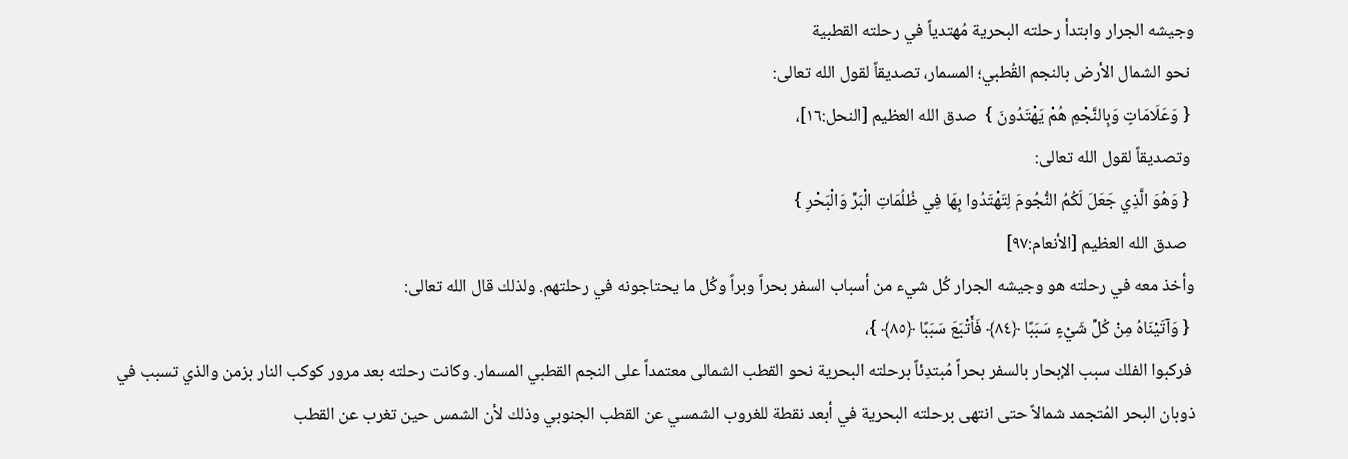وجيشه الجرار وابتدأ رحلته البحرية مُهتدياً في رحلته القطبية
 نحو الشمال الأرض بالنجم القُطبي؛ المسمار، تصديقاً لقول الله تعالى:
 { وَعَلَامَاتٍ وَبِالنَّجْمِ هُمْ يَهْتَدُونَ }  صدق الله العظيم [النحل:١٦]،
 وتصديقاً لقول الله تعالى:
 { وَهُوَ الَّذِي جَعَلَ لَكُمُ النُّجُومَ لِتَهْتَدُوا بِهَا فِي ظُلُمَاتِ الْبَرِّ وَالْبَحْرِ }
  صدق الله العظيم [الأنعام:٩٧]
وأخذ معه في رحلته هو وجيشه الجرار كُل شيء من أسباب السفر بحراً وبراً وكُل ما يحتاجونه في رحلتهم. ولذلك قال الله تعالى:
 { وَآتَيْنَاهُ مِنْ كُلِّ شَيْءٍ سَبَبًا ﴿٨٤﴾ فَأَتْبَعَ سَبَبًا ﴿٨٥﴾ }،
 فركبوا الفلك سبب الإبحار بالسفر بحراً مُبتدِئاً برحلته البحرية نحو القطب الشمالى معتمداً على النجم القطبي المسمار. وكانت رحلته بعد مرور كوكب النار بزمن والذي تسبب في ذوبان البحر المُتجمد شمالاً حتى انتهى برحلته البحرية في أبعد نقطة للغروب الشمسي عن القطب الجنوبي وذلك لأن الشمس حين تغرب عن القطب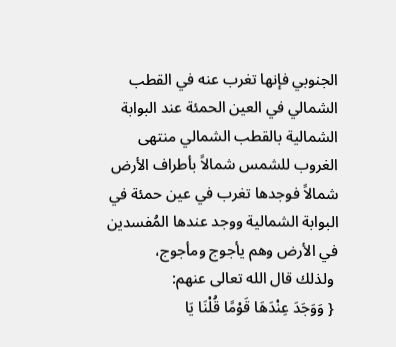الجنوبي فإنها تغرب عنه في القطب الشمالي في العين الحمئة عند البوابة الشمالية بالقطب الشمالي منتهى الغروب للشمس شمالاً بأطراف الأرض شمالاً فوجدها تغرب في عين حمئة في البوابة الشمالية ووجد عندها المُفسدين في الأرض وهم يأجوج ومأجوج،
 ولذلك قال الله تعالى عنهم:
 { وَوَجَدَ عِنْدَهَا قَوْمًا قُلْنَا يَا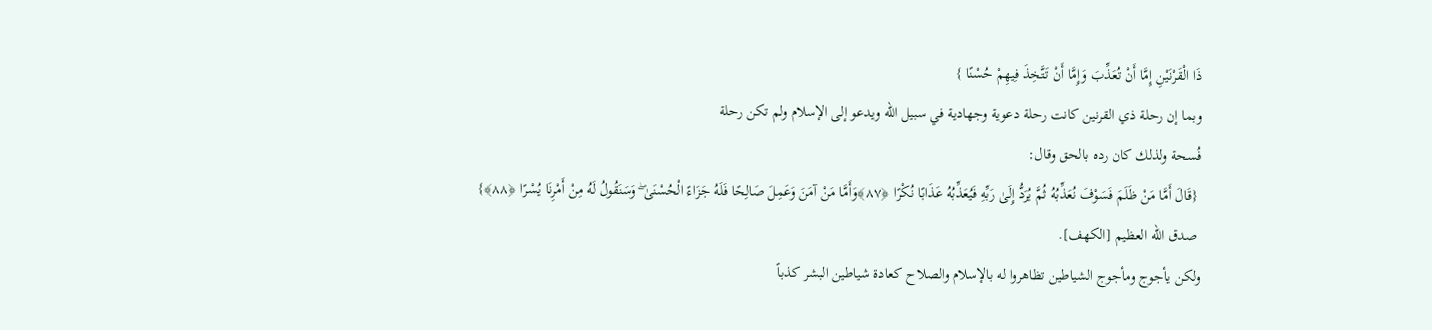ذَا الْقَرْنَيْنِ إِمَّا أَنْ تُعَذِّبَ وَإِمَّا أَنْ تَتَّخِذَ فِيهِمْ حُسْنًا }
وبما إن رحلة ذي القرنين كانت رحلة دعوية وجهادية في سبيل الله ويدعو إلى الإسلام ولم تكن رحلة
فُسحة ولذلك كان رده بالحق وقال:
 {قَالَ أَمَّا مَنْ ظَلَمَ فَسَوْفَ نُعَذِّبُهُ ثُمَّ يُرَدُّ إِلَىٰ رَبِّهِ فَيُعَذِّبُهُ عَذَابًا نُكْرًا ﴿٨٧﴾وَأَمَّا مَنْ آمَنَ وَعَمِلَ صَالِحًا فَلَهُ جَزَاءً الْحُسْنَىٰ ۖ وَسَنَقُولُ لَهُ مِنْ أَمْرِنَا يُسْرًا ﴿٨٨﴾}
 صدق الله العظيم [الكهف].
ولكن يأجوج ومأجوج الشياطين تظاهروا له بالإسلام والصلاح كعادة شياطين البشر كذباً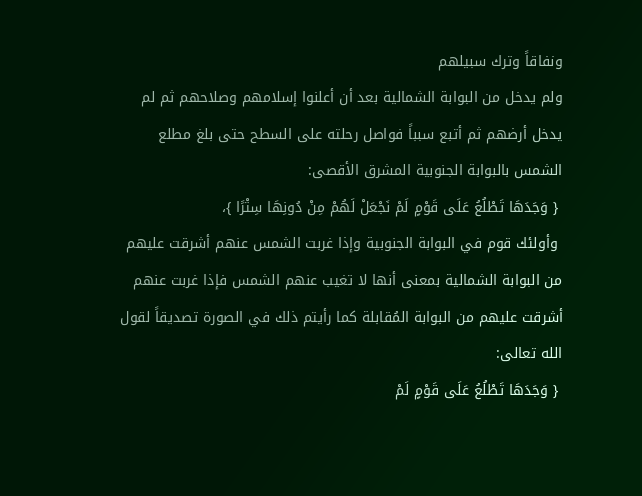ونفاقاً وترك سبيلهم
ولم يدخل من البوابة الشمالية بعد أن أعلنوا إسلامهم وصلاحهم ثم لم يدخل أرضهم ثم أتبع سبباً فواصل رحلته على السطح حتى بلغ مطلع الشمس بالبوابة الجنوبية المشرق الأقصى:
 { وَجَدَهَا تَطْلُعُ عَلَى قَوْمٍ لَمْ نَجْعَلْ لَهُمْ مِنْ دُونِهَا سِتْرًا }،
 وأولئك قوم في البوابة الجنوبية وإذا غربت الشمس عنهم أشرقت عليهم من البوابة الشمالية بمعنى أنها لا تغيب عنهم الشمس فإذا غربت عنهم أشرقت عليهم من البوابة المُقابلة كما رأيتم ذلك في الصورة تصديقاً لقول الله تعالى:
 { وَجَدَهَا تَطْلُعُ عَلَى قَوْمٍ لَمْ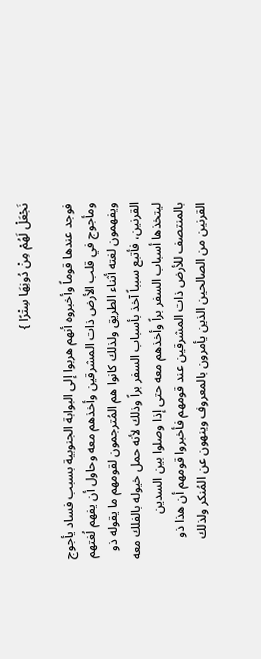نَجْعَلْ لَهُمْ مِنْ دُونِهَا سِتْرًا }

فوجد عندها قوماً وأخبروه أنهم هربوا إلى البوابة الجنوبية بسبب فساد يأجوج ومأجوج في قلب الأرض ذات المشرقين وأخذهم معه وحاول أن يفهم لُغتهم ويفهمون لغته أثناء الطريق ولذلك كانوا هم المُترجمون لقومهم ما يقوله ذو القرنين، فأتبع سبباً آخذ بأسباب السفر براً وذلك لأنه حمل خيوله بالفلك معه ليتخذها أسباب السفر براً وأخذهم معه حتى إذا وصلوا بين السدين بالمنتصف للأرض ذات المشرقين عند قومهم فأخبروا قومهم أن هذا ذو القرنين من الصالحين الذين يأمرون بالمعروف وينهون عن المُنكر ولذلك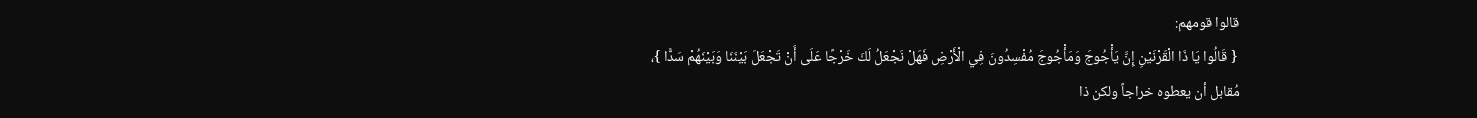قالوا قومهم:
 { قَالُوا يَا ذَا الْقَرْنَيْنِ إِنَّ يَأْجُوجَ وَمَأْجُوجَ مُفْسِدُونَ فِي الْأَرْضِ فَهَلْ نَجْعَلُ لَكَ خَرْجًا عَلَى أَنْ تَجْعَلَ بَيْنَنَا وَبَيْنَهُمْ سَدًّا }،
مُقابل أن يعطوه خراجاً ولكن ذا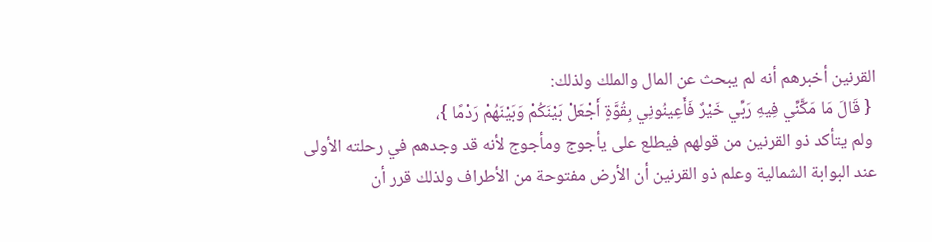القرنين أخبرهم أنه لم يبحث عن المال والملك ولذلك:
 { قَالَ مَا مَكَّنِّي فِيهِ رَبِّي خَيْرٌ فَأَعِينُونِي بِقُوَّةٍ أَجْعَلْ بَيْنَكُمْ وَبَيْنَهُمْ رَدْمًا }،
 ولم يتأكد ذو القرنين من قولهم فيطلع على يأجوج ومأجوج لأنه قد وجدهم في رحلته الأولى عند البوابة الشمالية وعلم ذو القرنين أن الأرض مفتوحة من الأطراف ولذلك قرر أن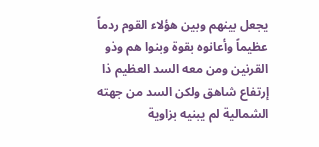يجعل بينهم وبين هؤلاء القوم ردماً عظيماً وأعانوه بقوة وبنوا هم وذو القرنين ومن معه السد العظيم ذا إرتفاع شاهق ولكن السد من جهته الشمالية لم يبنيه بزاوية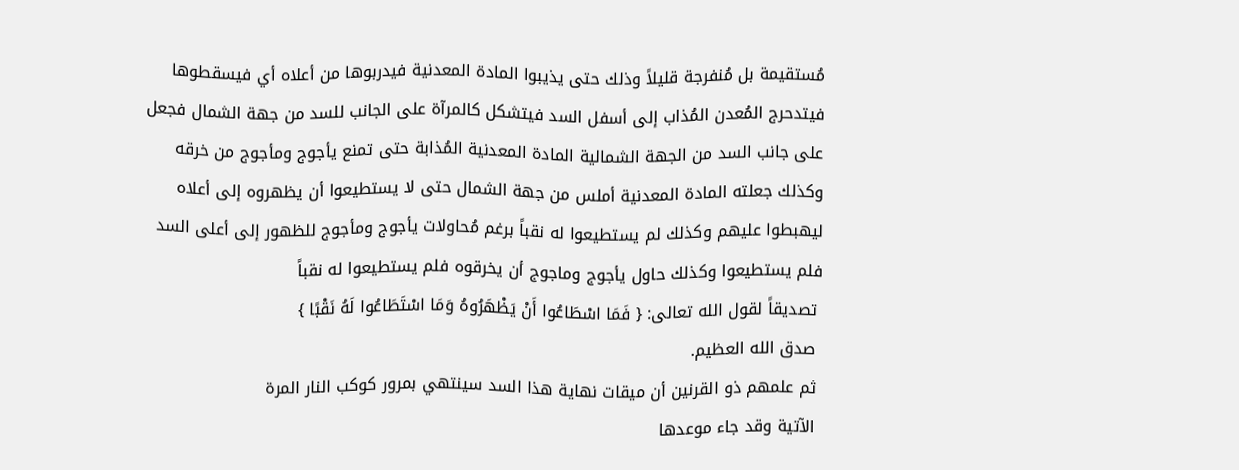مُستقيمة بل مُنفرجة قليلاً وذلك حتى يذيبوا المادة المعدنية فيدربوها من أعلاه أي فيسقطوها فيتدحرج المُعدن المُذاب إلى أسفل السد فيتشكل كالمرآة على الجانب للسد من جهة الشمال فجعل على جانب السد من الجهة الشمالية المادة المعدنية المُذابة حتى تمنع يأجوج ومأجوج من خرقه وكذلك جعلته المادة المعدنية أملس من جهة الشمال حتى لا يستطيعوا أن يظهروه إلى أعلاه ليهبطوا عليهم وكذلك لم يستطيعوا له نقباً برغم مُحاولات يأجوج ومأجوج للظهور إلى أعلى السد فلم يستطيعوا وكذلك حاول يأجوج وماجوج أن يخرقوه فلم يستطيعوا له نقباً
 تصديقاً لقول الله تعالى: { فَمَا اسْطَاعُوا أَنْ يَظْهَرُوهُ وَمَا اسْتَطَاعُوا لَهُ نَقْبًا }
 صدق الله العظيم.
 ثم علمهم ذو القرنين أن ميقات نهاية هذا السد سينتهي بمرور كوكب النار المرة
 الآتية وقد جاء موعدها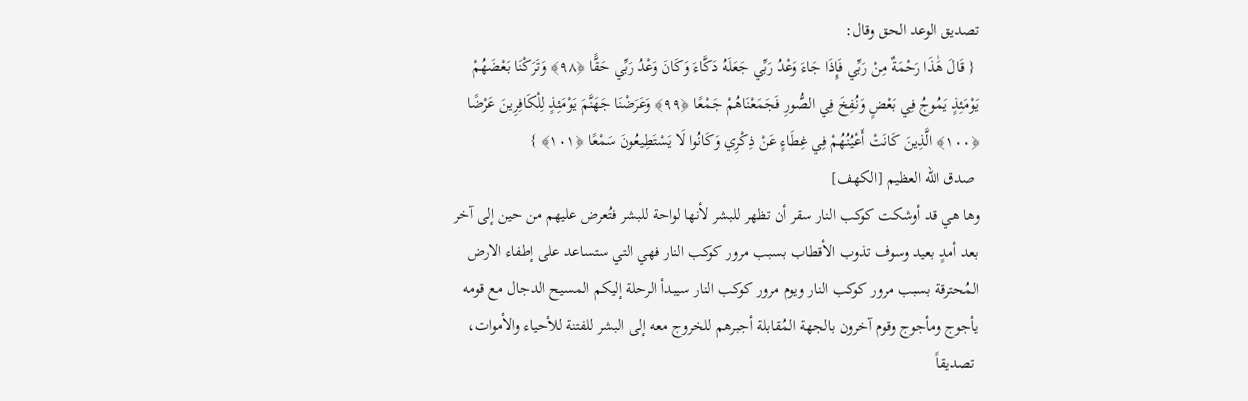تصديق الوعد الحق وقال:
 { قَالَ هَٰذَا رَحْمَةٌ مِنْ رَبِّي فَإِذَا جَاءَ وَعْدُ رَبِّي جَعَلَهُ دَكَّاءَ وَكَانَ وَعْدُ رَبِّي حَقًّا ﴿٩٨﴾ وَتَرَكْنَا بَعْضَهُمْ يَوْمَئِذٍ يَمُوجُ فِي بَعْضٍ وَنُفِخَ فِي الصُّورِ فَجَمَعْنَاهُمْ جَمْعًا ﴿٩٩﴾ وَعَرَضْنَا جَهَنَّمَ يَوْمَئِذٍ لِلْكَافِرِينَ عَرْضًا ﴿١٠٠﴾ الَّذِينَ كَانَتْ أَعْيُنُهُمْ فِي غِطَاءٍ عَنْ ذِكْرِي وَكَانُوا لَا يَسْتَطِيعُونَ سَمْعًا ﴿١٠١﴾ }
 صدق الله العظيم [الكهف]
وها هي قد أوشكت كوكب النار سقر أن تظهر للبشر لأنها لواحة للبشر فتُعرض عليهم من حين إلى آخر بعد أمدٍ بعيد وسوف تذوب الأقطاب بسبب مرور كوكب النار فهي التي ستساعد على إطفاء الارض المُحترقة بسبب مرور كوكب النار ويوم مرور كوكب النار سيبدأ الرحلة إليكم المسيح الدجال مع قومه يأجوج ومأجوج وقوم آخرون بالجهة المُقابلة أجبرهم للخروج معه إلى البشر للفتنة للأحياء والأموات،
 تصديقاً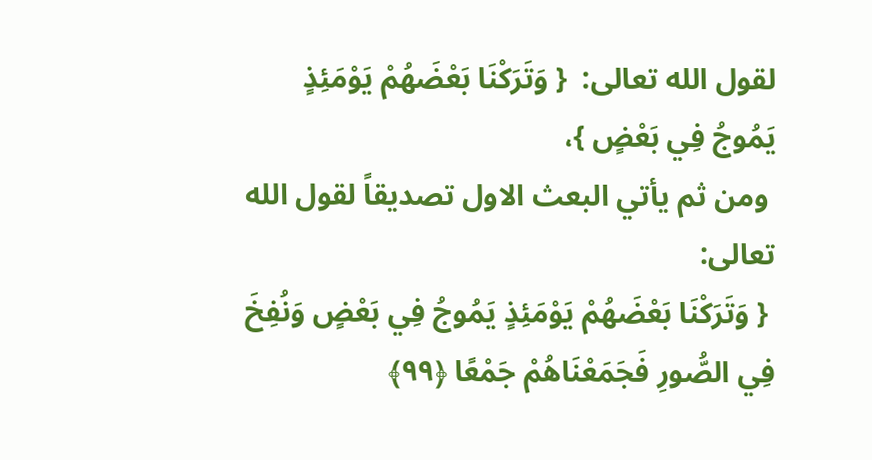لقول الله تعالى:  { وَتَرَكْنَا بَعْضَهُمْ يَوْمَئِذٍ يَمُوجُ فِي بَعْضٍ }،
 ومن ثم يأتي البعث الاول تصديقاً لقول الله تعالى:
 { وَتَرَكْنَا بَعْضَهُمْ يَوْمَئِذٍ يَمُوجُ فِي بَعْضٍ وَنُفِخَ فِي الصُّورِ فَجَمَعْنَاهُمْ جَمْعًا ﴿٩٩﴾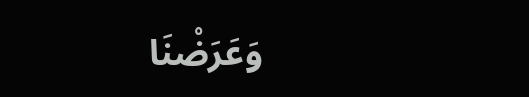وَعَرَضْنَا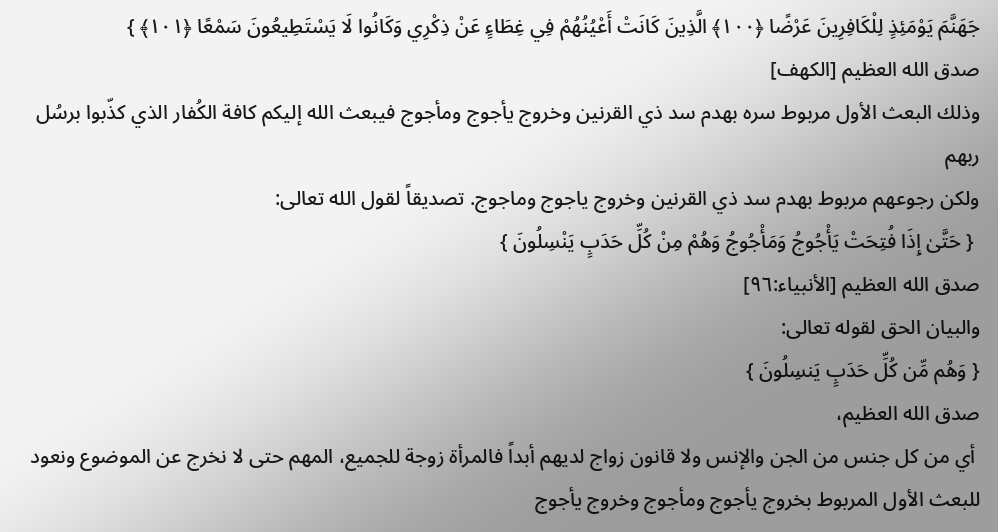جَهَنَّمَ يَوْمَئِذٍ لِلْكَافِرِينَ عَرْضًا ﴿١٠٠﴾ الَّذِينَ كَانَتْ أَعْيُنُهُمْ فِي غِطَاءٍ عَنْ ذِكْرِي وَكَانُوا لَا يَسْتَطِيعُونَ سَمْعًا ﴿١٠١﴾ }
صدق الله العظيم [الكهف]
وذلك البعث الأول مربوط سره بهدم سد ذي القرنين وخروج يأجوج ومأجوج فيبعث الله إليكم كافة الكُفار الذي كذّبوا برسُل ربهم
ولكن رجوعهم مربوط بهدم سد ذي القرنين وخروج ياجوج وماجوج. تصديقاً لقول الله تعالى:
 { حَتَّىٰ إِذَا فُتِحَتْ يَأْجُوجُ وَمَأْجُوجُ وَهُمْ مِنْ كُلِّ حَدَبٍ يَنْسِلُونَ }
صدق الله العظيم [الأنبياء:٩٦]
والبيان الحق لقوله تعالى:
{ وَهُم مِّن كُلِّ حَدَبٍ يَنسِلُونَ }
صدق الله العظيم،
 أي من كل جنس من الجن والإنس ولا قانون زواج لديهم أبداً فالمرأة زوجة للجميع، المهم حتى لا نخرج عن الموضوع ونعود للبعث الأول المربوط بخروج يأجوج ومأجوج وخروج يأجوج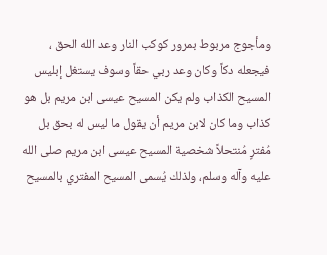ومأجوج مربوط بمرور كوكب النار وعد الله الحق ، فيجعله دكاً وكان وعد ربي حقاً وسوف يستغل إبليس المسيح الكذاب ولم يكن المسيح عيسى ابن مريم بل هو كذاب وما كان لابن مريم أن يقول ما ليس له بحق بل مُفترٍ مُنتحلاً شخصية المسيح عيسى ابن مريم صلى الله عليه وآله وسلم، ولذلك يُسمى المسيح المفتري بالمسيح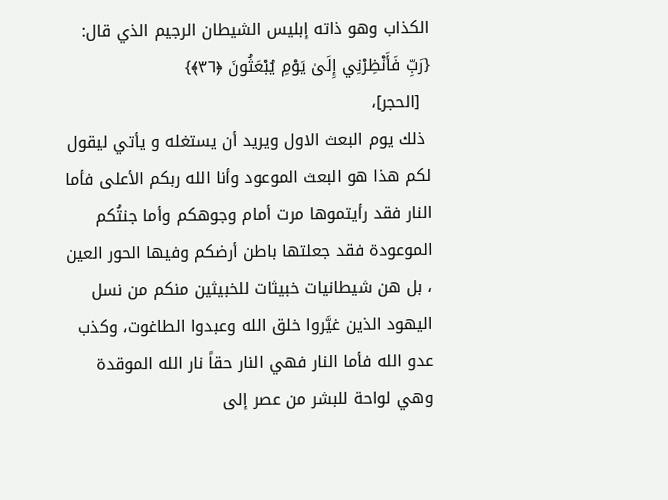الكذاب وهو ذاته إبليس الشيطان الرجيم الذي قال:  {رَبِّ فَأَنْظِرْنِي إِلَىٰ يَوْمِ يُبْعَثُونَ ﴿٣٦﴾}
  [الحجر]،
 ذلك يوم البعث الاول ويريد أن يستغله و يأتي ليقول لكم هذا هو البعث الموعود وأنا الله ربكم الأعلى فأما النار فقد رأيتموها مرت أمام وجوهكم وأما جنتُكم الموعودة فقد جعلتها باطن أرضكم وفيها الحور العين ، بل هن شيطانيات خبيثات للخبيثين منكم من نسل اليهود الذين غيَّروا خلق الله وعبدوا الطاغوت، وكذب عدو الله فأما النار فهي النار حقاً نار الله الموقدة وهي لواحة للبشر من عصر إلى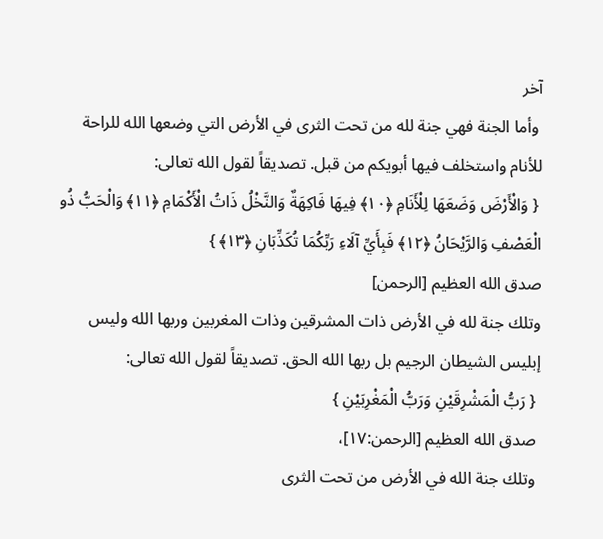آخر
 وأما الجنة فهي جنة لله من تحت الثرى في الأرض التي وضعها الله للراحة للأنام واستخلف فيها أبويكم من قبل. تصديقاً لقول الله تعالى:
 { وَالْأَرْضَ وَضَعَهَا لِلْأَنَامِ ﴿١٠﴾ فِيهَا فَاكِهَةٌ وَالنَّخْلُ ذَاتُ الْأَكْمَامِ ﴿١١﴾ وَالْحَبُّ ذُو الْعَصْفِ وَالرَّيْحَانُ ﴿١٢﴾ فَبِأَيِّ آلَاءِ رَبِّكُمَا تُكَذِّبَانِ ﴿١٣﴾ }
صدق الله العظيم [الرحمن]
وتلك جنة لله في الأرض ذات المشرقين وذات المغربين وربها الله وليس إبليس الشيطان الرجيم بل ربها الله الحق. تصديقاً لقول الله تعالى:
 { رَبُّ الْمَشْرِقَيْنِ وَرَبُّ الْمَغْرِبَيْنِ }
 صدق الله العظيم [الرحمن:١٧]،
 وتلك جنة الله في الأرض من تحت الثرى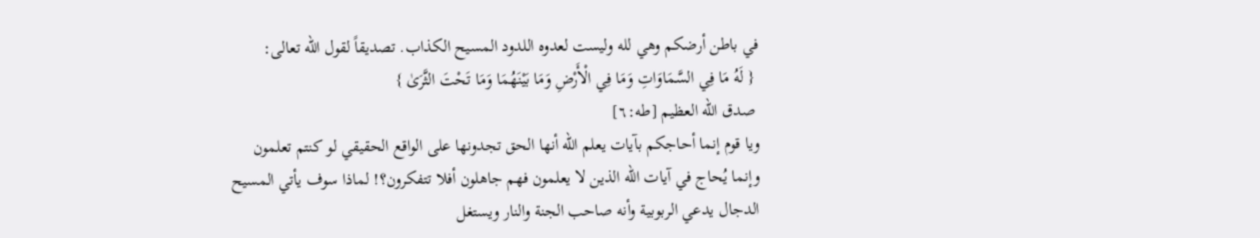في باطن أرضكم وهي لله وليست لعدوه اللدود المسيح الكذاب. تصديقاً لقول الله تعالى:
 { لَهُ مَا فِي السَّمَاوَاتِ وَمَا فِي الْأَرْضِ وَمَا بَيْنَهُمَا وَمَا تَحْتَ الثَّرَىٰ }
 صدق الله العظيم [طه:٦]
ويا قوم إنما أحاجكم بآيات يعلم الله أنها الحق تجدونها على الواقع الحقيقي لو كنتم تعلمون وإنما يُحاج في آيات الله الذين لا يعلمون فهم جاهلون أفلا تتفكرون؟! لماذا سوف يأتي المسيح الدجال يدعي الربوبية وأنه صاحب الجنة والنار ويستغل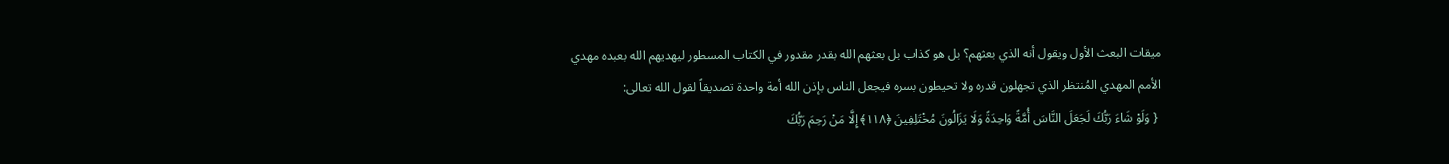ميقات البعث الأول ويقول أنه الذي بعثهم؟ بل هو كذاب بل بعثهم الله بقدر مقدور في الكتاب المسطور ليهديهم الله بعبده مهدي الأمم المهدي المُنتظر الذي تجهلون قدره ولا تحيطون بسره فيجعل الناس بإذن الله أمة واحدة تصديقاً لقول الله تعالى:
 { وَلَوْ شَاءَ رَبُّكَ لَجَعَلَ النَّاسَ أُمَّةً وَاحِدَةً وَلَا يَزَالُونَ مُخْتَلِفِينَ ﴿١١٨﴾ إِلَّا مَنْ رَحِمَ رَبُّكَ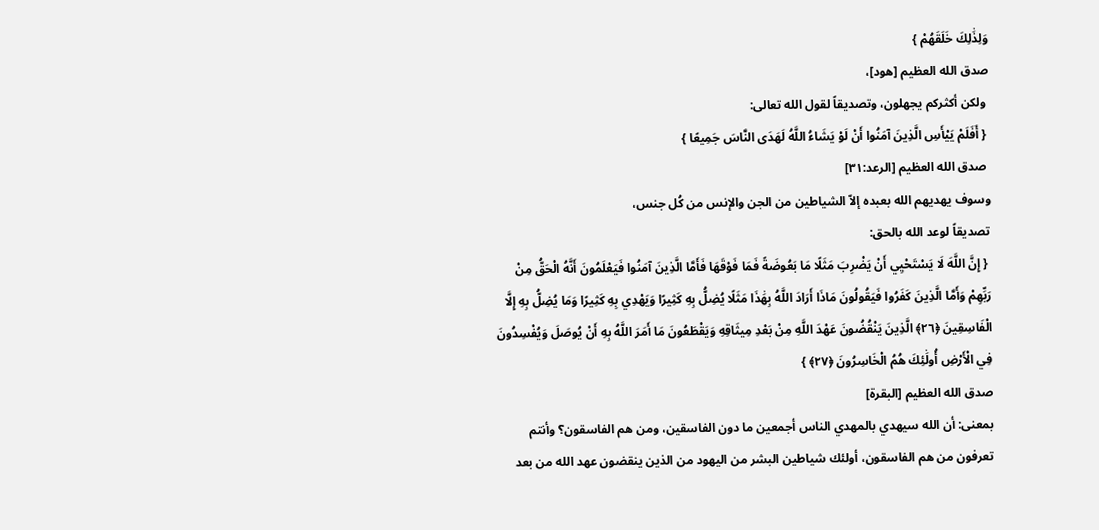وَلِذَٰلِكَ خَلَقَهُمْ }
صدق الله العظيم [هود]،
 ولكن أكثركم يجهلون، وتصديقاً لقول الله تعالى:
 { أَفَلَمْ يَيْأَسِ الَّذِينَ آمَنُوا أَنْ لَوْ يَشَاءُ اللَّهُ لَهَدَى النَّاسَ جَمِيعًا }
 صدق الله العظيم [الرعد:٣١]
وسوف يهديهم الله بعبده إلاّ الشياطين من الجن والإنس من كُل جنس،
تصديقاً لوعد الله بالحق:
 { إِنَّ اللَّهَ لَا يَسْتَحْيِي أَنْ يَضْرِبَ مَثَلًا مَا بَعُوضَةً فَمَا فَوْقَهَا فَأَمَّا الَّذِينَ آمَنُوا فَيَعْلَمُونَ أَنَّهُ الْحَقُّ مِنْ رَبِّهِمْ وَأَمَّا الَّذِينَ كَفَرُوا فَيَقُولُونَ مَاذَا أَرَادَ اللَّهُ بِهَٰذَا مَثَلًا يُضِلُّ بِهِ كَثِيرًا وَيَهْدِي بِهِ كَثِيرًا وَمَا يُضِلُّ بِهِ إِلَّا الْفَاسِقِينَ ﴿٢٦﴾ الَّذِينَ يَنْقُضُونَ عَهْدَ اللَّهِ مِنْ بَعْدِ مِيثَاقِهِ وَيَقْطَعُونَ مَا أَمَرَ اللَّهُ بِهِ أَنْ يُوصَلَ وَيُفْسِدُونَ فِي الْأَرْضِ أُولَٰئِكَ هُمُ الْخَاسِرُونَ ﴿٢٧﴾ }
صدق الله العظيم [البقرة]
بمعنى: أن الله سيهدي بالمهدي الناس أجمعين ما دون الفاسقين، ومن هم الفاسقون؟ وأنتم تعرفون من هم الفاسقون، أولئك شياطين البشر من اليهود من الذين ينقضون عهد الله من بعد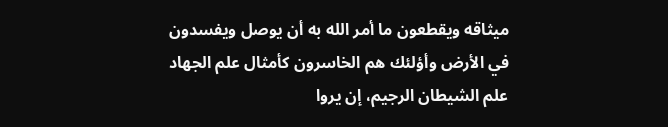ميثاقه ويقطعون ما أمر الله به أن يوصل ويفسدون في الأرض وأؤلئك هم الخاسرون كأمثال علم الجهاد علم الشيطان الرجيم، إن يروا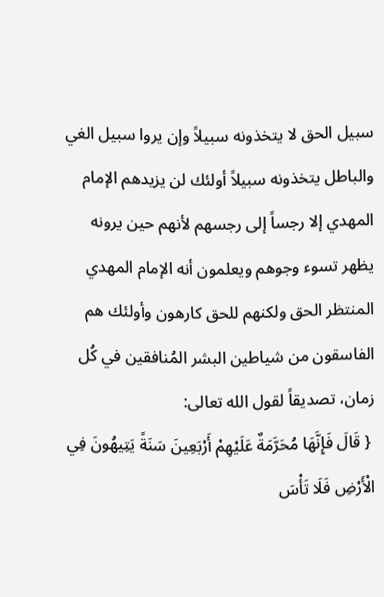سبيل الحق لا يتخذونه سبيلاً وإن يروا سبيل الغي والباطل يتخذونه سبيلاً أولئك لن يزيدهم الإمام المهدي إلا رجساً إلى رجسهم لأنهم حين يرونه يظهر تسوء وجوهم ويعلمون أنه الإمام المهدي المنتظر الحق ولكنهم للحق كارهون وأولئك هم الفاسقون من شياطين البشر المُنافقين في كُل زمان، تصديقاً لقول الله تعالى:
 { قَالَ فَإِنَّهَا مُحَرَّمَةٌ عَلَيْهِمْ أَرْبَعِينَ سَنَةً يَتِيهُونَ فِي الْأَرْضِ فَلَا تَأْسَ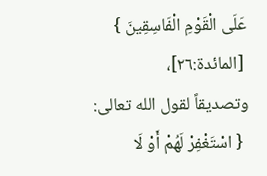عَلَى الْقَوْمِ الْفَاسِقِينَ }
 [المائدة:٢٦]،
وتصديقاً لقول الله تعالى:
 { اسْتَغْفِرْ لَهُمْ أَوْ لَا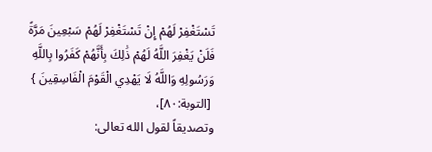تَسْتَغْفِرْ لَهُمْ إِنْ تَسْتَغْفِرْ لَهُمْ سَبْعِينَ مَرَّةً فَلَنْ يَغْفِرَ اللَّهُ لَهُمْ ذَٰلِكَ بِأَنَّهُمْ كَفَرُوا بِاللَّهِ وَرَسُولِهِ وَاللَّهُ لَا يَهْدِي الْقَوْمَ الْفَاسِقِينَ }
 [التوبة:٨٠]،
وتصديقاً لقول الله تعالى: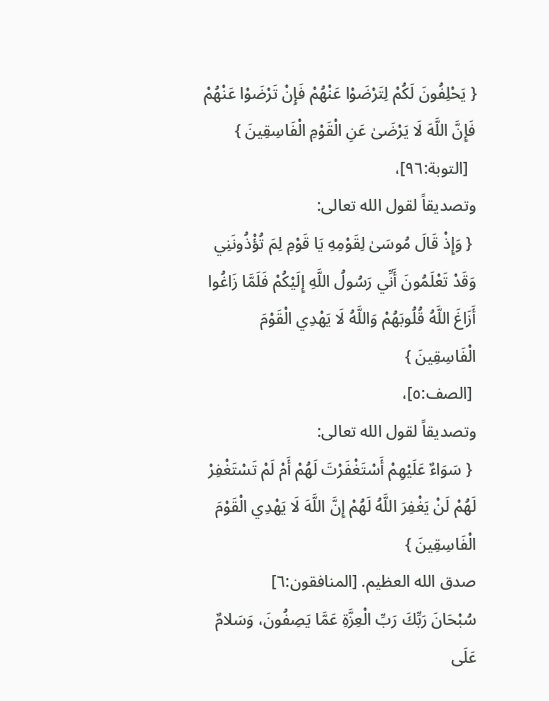{ يَحْلِفُونَ لَكُمْ لِتَرْضَوْا عَنْهُمْ فَإِنْ تَرْضَوْا عَنْهُمْ فَإِنَّ اللَّهَ لَا يَرْضَىٰ عَنِ الْقَوْمِ الْفَاسِقِينَ }
  [التوبة:٩٦]،
وتصديقاً لقول الله تعالى:
 { وَإِذْ قَالَ مُوسَىٰ لِقَوْمِهِ يَا قَوْمِ لِمَ تُؤْذُونَنِي وَقَدْ تَعْلَمُونَ أَنِّي رَسُولُ اللَّهِ إِلَيْكُمْ فَلَمَّا زَاغُوا أَزَاغَ اللَّهُ قُلُوبَهُمْ وَاللَّهُ لَا يَهْدِي الْقَوْمَ الْفَاسِقِينَ }
 [الصف:٥]،
وتصديقاً لقول الله تعالى:
 { سَوَاءٌ عَلَيْهِمْ أَسْتَغْفَرْتَ لَهُمْ أَمْ لَمْ تَسْتَغْفِرْ لَهُمْ لَنْ يَغْفِرَ اللَّهُ لَهُمْ إِنَّ اللَّهَ لَا يَهْدِي الْقَوْمَ الْفَاسِقِينَ }
صدق الله العظيم. [المنافقون:٦]
سُبْحَانَ رَبِّكَ رَبِّ الْعِزَّةِ عَمَّا يَصِفُونَ، وَسَلامٌ عَلَى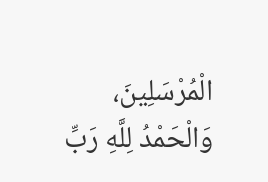الْمُرْسَلِينَ، وَالْحَمْدُ لِلَّهِ رَبِّ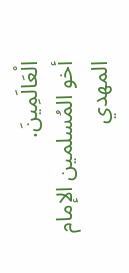الْعَالَمِينَ.
أخو المُسلمين الإمام المهدي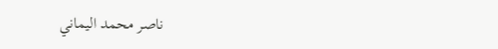ناصر محمد اليماني